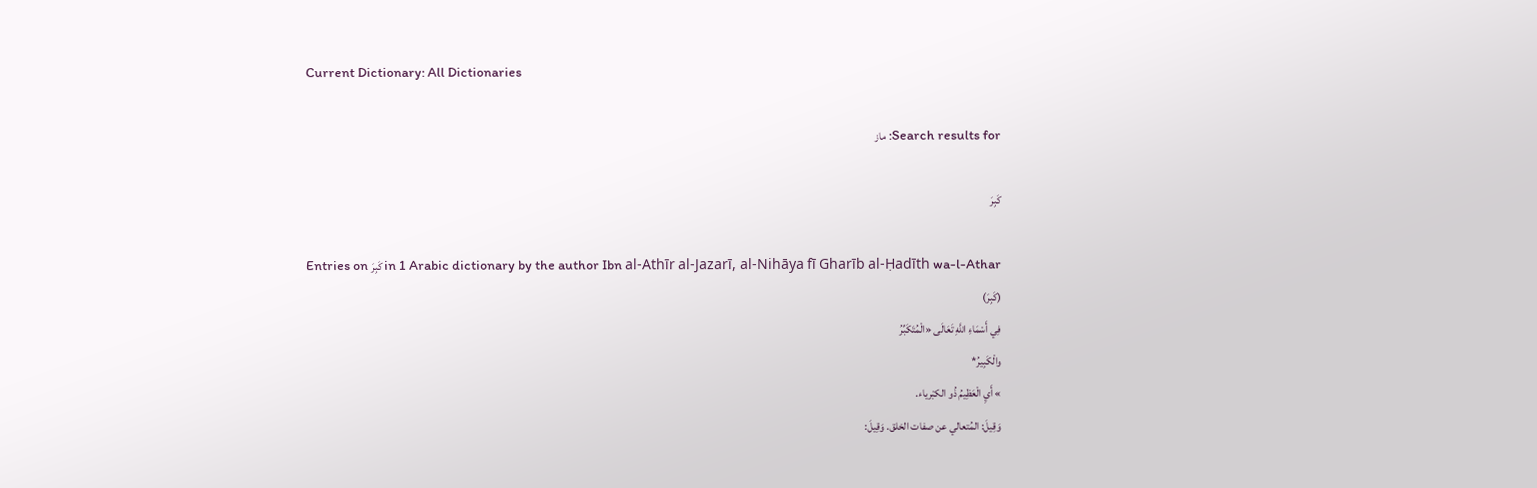Current Dictionary: All Dictionaries

Search results for: ماز

كَبِرَ

Entries on كَبِرَ in 1 Arabic dictionary by the author Ibn al-Athīr al-Jazarī, al-Nihāya fī Gharīb al-Ḥadīth wa-l-Athar
(كَبِرَ)
فِي أَسْمَاءِ اللَّهِ تَعَالَى «الْمُتَكَبِّرُ
والْكَبِيرُ*
» أَيِ الْعَظِيمُ ذُو الكبْرياء.
وَقِيلَ: المُتعالي عن صفات الخلق. وَقِيلَ: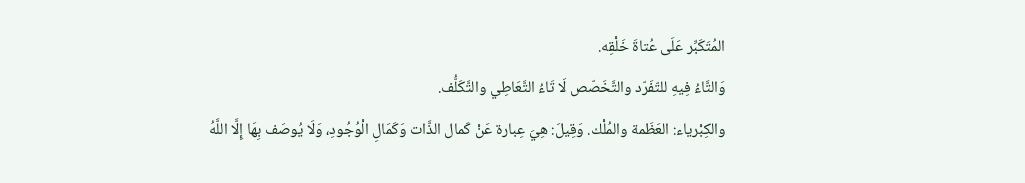المُتَكَبِّر عَلَى عُتاةَ خَلْقِه.
وَالتَّاءُ فِيهِ للتّفَرّد والتَّخَصّص لَا تَاءُ التَّعَاطِي والتَّكَلُّف.
والكِبْرياء: العَظَمة والمُلْك. وَقِيلَ: هِيَ عِبارة عَنْ كَمال الذَّات وَكَمَالِ الْوُجُودِ، وَلَا يُوصَف بِهَا إِلَّا اللَّهُ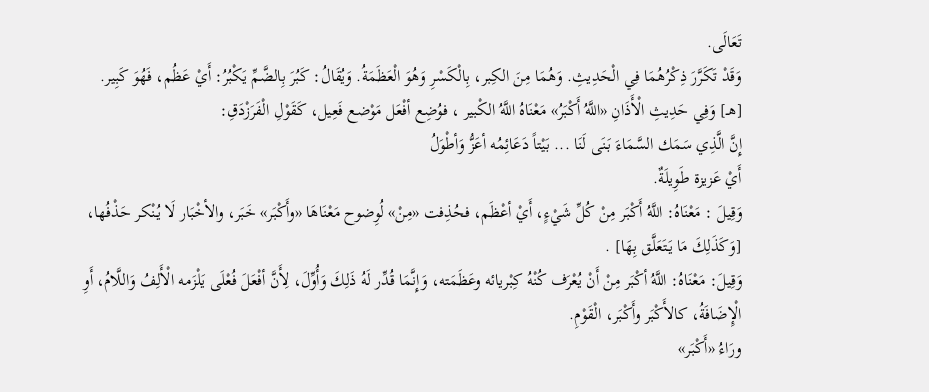تَعَالَى.
وَقَدْ تَكَرَّرَ ذِكْرُهُمَا فِي الْحَدِيثِ. وَهُمَا مِنَ الكِبر، بِالْكَسْرِ وَهُوَ الْعَظَمَةُ. وَيُقَالُ: كَبُرَ بِالضَّمِّ يَكْبُرُ: أَيْ عَظُم، فَهُوَ كَبِير.
[هـ] وَفِي حَدِيثِ الْأَذَانِ «اللَّهُ أَكْبَرُ» مَعْنَاهُ اللَّهُ الكْبير ، فوُضِع أفْعَل مَوْضع فَعِيل، كَقَوْلِ الْفَرَزْدَقِ:
إِنَّ الَّذِي سَمَك السَّمَاءَ بَنَى لَنَا ... بَيْتاً دَعَائِمُه أعَزُّ وَأطْوَلُ
أَيْ عَزيزة طَوِيلَةٌ.
وَقِيلَ : مَعْنَاهُ: اللَّهُ أَكْبَر مِنْ كُلِّ شَيْءٍ، أَيْ أعْظَم، فحُذِفت «مِنْ» لُوِضوح مَعْنَاهَا «وأَكْبَر» خَبَر، والأخْبَار لَا يُنْكر حَذْفُها، [وَكَذَلِكَ مَا يَتَعَلَّق بِهَا] .
وَقِيلَ: مَعْنَاهُ: اللَّهُ أكْبَر مِنْ أَنْ يُعْرَف كُنْهُ كِبْريائه وعَظَمَته، وَإِنَّمَا قُدِّر لَهُ ذَلِكَ وَأُوِّلَ، لِأَنَّ أفْعَلَ فُعْلَى يَلْزَمه الْأَلِفُ وَاللَّامُ، أَوِ الْإِضَافَةُ، كالأَكْبَر وأَكْبَر، الْقَوْمِ.
ورَاءُ «أَكْبَر»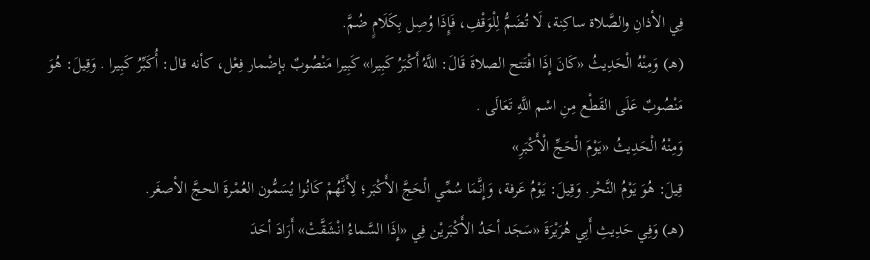فِي الأذانِ والصَّلاة ساكِنة، لَا تُضَمُّ لِلْوَقْفِ، فَإِذَا وُصِل بِكَلَامٍ ضُمَّ.
(هـ) وَمِنْهُ الْحَدِيثُ «كَانَ إِذَا افْتَتح الصلاةَ قَالَ: اللَّهُ أَكْبَرُ كَبِيرا» كَبِيرا مَنْصُوبٌ بإضْمار فِعْل، كأنه قال: أُكَبِّرُ كَبِيرا . وَقِيلَ: هُوَ مَنْصُوبٌ عَلَى القَطْع مِنِ اسْم اللَّهِ تَعَالَى .
وَمِنْهُ الْحَدِيثُ «يَوْمَ الْحَجِّ الْأَكْبَرِ»
قِيلَ: هُوَ يَوْمُ النَّحْر. وَقِيلَ: يَوْمُ عَرفة، وَإِنَّمَا سُمِّي الْحَجَّ الأَكْبَر؛ لِأَنَّهُمْ كَانُوا يُسَمُّون العُمْرةَ الحجَّ الأصغَر.
(هـ) وَفِي حَدِيثِ أَبِي هُرَيْرَةَ «سَجَد أحَدُ الأَكْبَريْن فِي «إِذَا السَّماءُ انْشَقَّتْ» أَرَادَ أحَدَ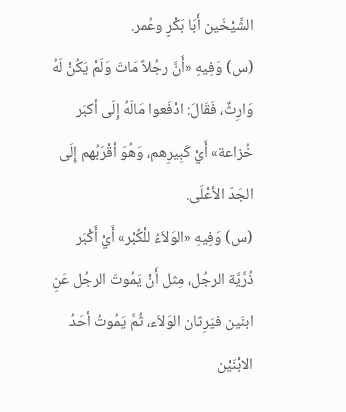الشَّيْخَين أَبَا بَكْرٍ وعُمر.
(س) وَفِيهِ «أَنَّ رجُلاً مَاتَ وَلَمْ يَكُنْ لَهُ وَارِثٌ، فَقَالَ: ادْفَعوا مَالَهُ إِلَى أكبَر خُزاعة» أَيْ كَبِيرِهم، وَهُوَ أقْرَبُهم إِلَى الجَدّ الأعْلَى.
(س) وَفِيهِ «الوَلاَءُ للْكُبْر» أَيْ أَكْبَر ذُرَّيَّة الرجُل، مِثل أَنْ يَمُوتَ الرجُل عَنِ ابنَين فيَرِثان الوَلاَء، ثُمَّ يَمُوتُ أحَدُ الابْنَيْن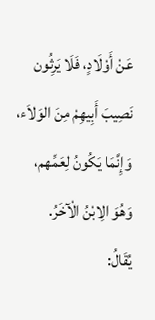عَنْ أَوْلَادٍ، فَلَا يَرِثُون نَصِيبَ أَبِيهِمْ مِنَ الوَلاَء، وَإِنَّمَا يَكُونُ لِعَمِّهم، وَهُوَ الِابْنُ الْآخَرُ.
يُقَالُ: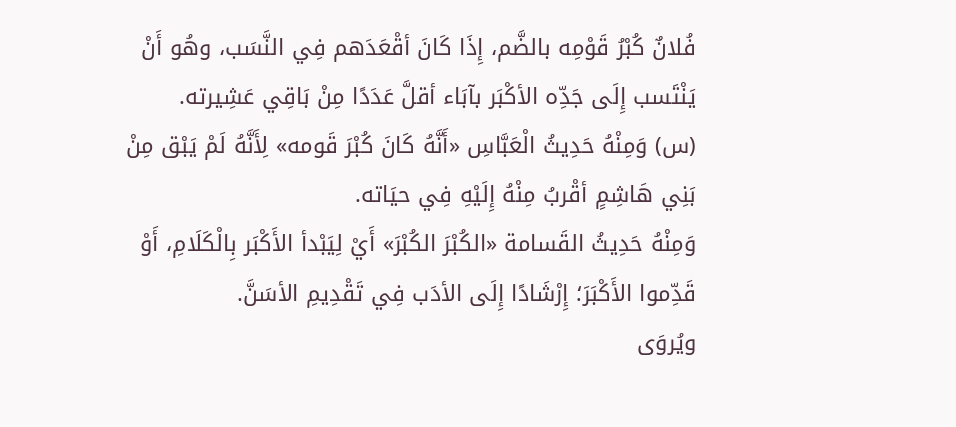فُلانٌ كُبْرُ قَوْمِه بالضَّم، إِذَا كَانَ أقْعَدَهم فِي النَّسَب، وهُو أَنْ يَنْتَسب إِلَى جَدِّه الأكْبَر بآبَاء أقلَّ عَدَدًا مِنْ بَاقِي عَشِيرته.
(س) وَمِنْهُ حَدِيثُ الْعَبَّاسِ «أَنَّهُ كَانَ كُبْرَ قَومه» لِأَنَّهُ لَمْ يَبْق مِنْ بَنِي هَاشِمٍ أقْربُ مِنْهُ إِلَيْهِ فِي حيَاته.
وَمِنْهُ حَدِيثُ القَسامة «الكُبْرَ الكُبْرَ» أَيْ لِيَبْدأ الأَكْبَر بِالْكَلَامِ، أَوْ قَدِّموا الأَكْبَرَ؛ إِرْشَادًا إِلَى الأدَب فِي تَقْدِيمِ الأسَنَّ.
ويُروَى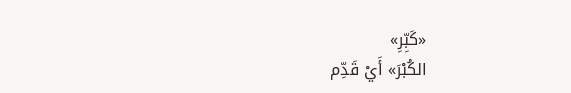«كَبِّرِ»
الكُبْرَ» أَيْ قَدِّم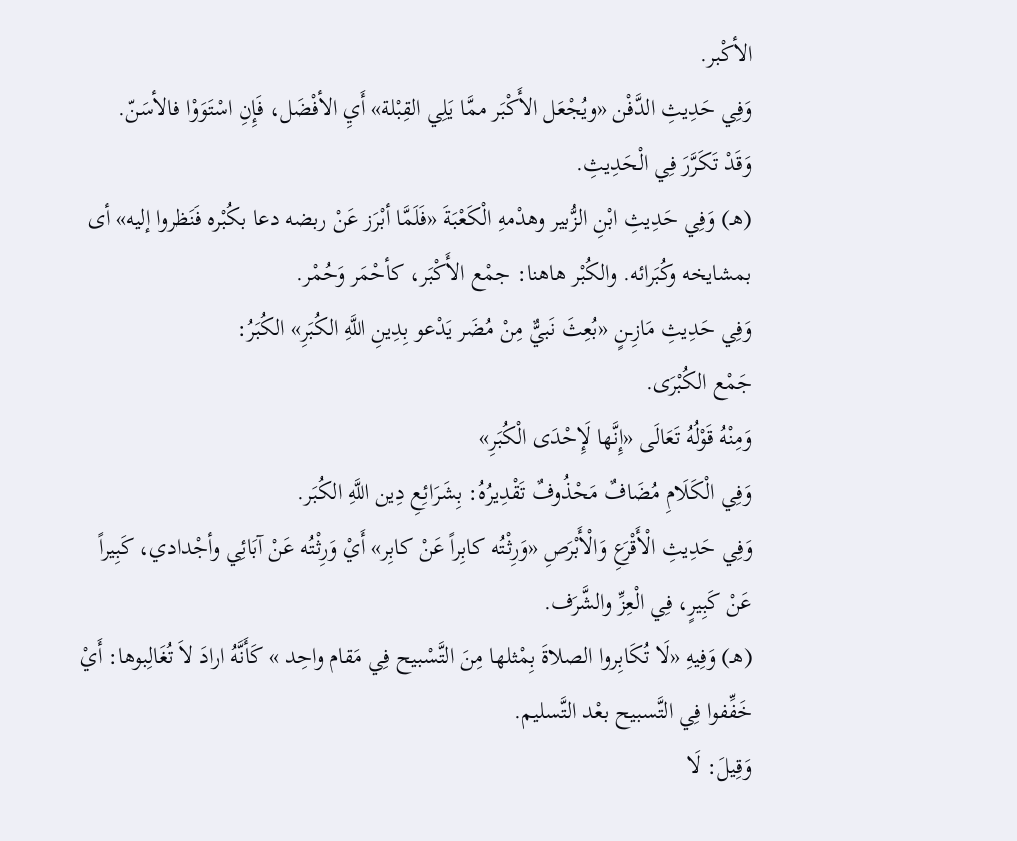الأكْبر.
وَفِي حَدِيثِ الدَّفْن «ويُجْعَل الأَكْبَر ممَّا يَلِي القِبْلة» أَيِ الأفْضَل، فَإِنِ اسْتَوَوْا فالأسَنّ.
وَقَدْ تَكَرَّرَ فِي الْحَدِيثِ.
(هـ) وَفِي حَدِيثِ ابْنِ الزُّبير وهدْمهِ الْكَعْبَةَ «فَلَمَّا أبْرَز عَنْ ربضه دعا بكُبْره فَنَظروا إليه» أى بمشايخه وكُبَرائه. والكُبْر هاهنا: جمْع الأَكْبَر، كأحْمَر وَحُمْر.
وَفِي حَدِيثِ مَازِــنٍ «بُعِثَ نَبيٌّ مِنْ مُضَر يَدْعو بِدِينِ اللَّهِ الكُبَرِ» الكُبَرُ:
جَمْع الكُبْرَى.
وَمِنْهُ قَوْلُهُ تَعَالَى «إِنَّها لَإِحْدَى الْكُبَرِ»
وَفِي الْكَلَامِ مُضَافٌ مَحْذُوفٌ تَقْدِيرُهُ: بِشَرَائِعِ دِين اللَّهِ الكُبَر.
وَفِي حَدِيثِ الْأَقْرَعِ وَالْأَبْرَصِ «وَرِثْتُه كابِراً عَنْ كابِر» أَيْ وَرِثْتُه عَنْ آبَائِي وأجْدادي، كَبِيراً عَنْ كَبِيرٍ، فِي الْعِزِّ والشَّرَف.
(هـ) وَفِيهِ «لَا تُكَابِروا الصلاةَ بِمْثلها مِنَ التَّسْبيح فِي مَقام واحِد » كَأَنَّهُ ارادَ لاَ تُغَالِبوها: أَيْ خَفِّفوا فِي التَّسبيح بعْد التَّسليم.
وَقِيلَ: لَا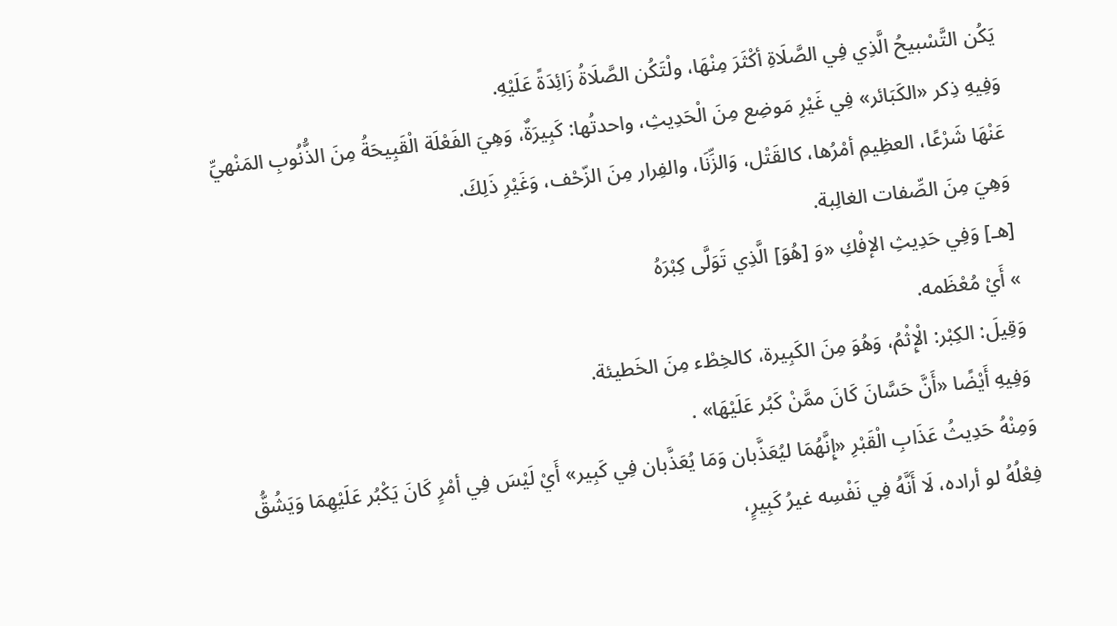يَكُن التَّسْبيحُ الَّذِي فِي الصَّلَاةِ أكْثَرَ مِنْهَا، ولْتَكُن الصَّلَاةُ زَائِدَةً عَلَيْهِ.
وَفِيهِ ذِكر «الكَبَائر» فِي غَيْرِ مَوضِع مِنَ الْحَدِيثِ، واحدتُها: كَبِيرَةٌ، وَهِيَ الفَعْلَة الْقَبِيحَةُ مِنَ الذُّنُوبِ المَنْهيِّ عَنْهَا شَرْعًا، العظِيمِ أمْرُها، كالقَتْل، وَالزِّنَا، والفِرار مِنَ الزّحْف، وَغَيْرِ ذَلِكَ.
وَهِيَ مِنَ الصِّفات الغالِبة.
[هـ] وَفِي حَدِيثِ الإفْكِ «وَ [هُوَ] الَّذِي تَوَلَّى كِبْرَهُ
» أَيْ مُعْظَمه.
وَقِيلَ: الكِبْر: الْإِثْمُ، وَهُوَ مِنَ الكَبِيرة، كالخِطْء مِنَ الخَطيئة.
وَفِيهِ أَيْضًا «أَنَّ حَسَّانَ كَانَ ممَّنْ كَبُر عَلَيْهَا» .
وَمِنْهُ حَدِيثُ عَذَابِ الْقَبْرِ «إِنَّهُمَا ليُعَذَّبان وَمَا يُعَذَّبان فِي كَبِير» أَيْ لَيْسَ فِي أمْرٍ كَانَ يَكْبُر عَلَيْهِمَا وَيَشُقُّ فِعْلُهُ لو أراده، لَا أَنَّهُ فِي نَفْسِه غيرُ كَبِيرٍ،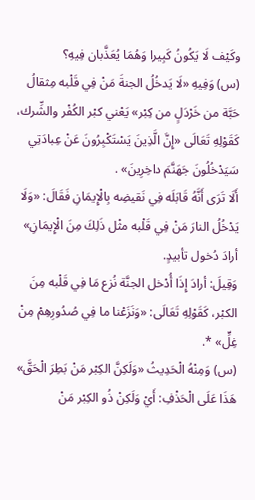وكَيْف لَا يَكُونُ كَبِيرا وَهُمَا يُعَذَّبان فِيهِ؟
(س) وَفِيهِ «لَا يَدخُلُ الجنةَ مَنْ فِي قَلْبه مِثقالُ حَبَّة من خَرْدَلٍ من كِبْر» يَعْني كبْر الكُفْر والشِّرك، كَقَوْلِهِ تَعَالَى «إِنَّ الَّذِينَ يَسْتَكْبِرُونَ عَنْ عِبادَتِي سَيَدْخُلُونَ جَهَنَّمَ داخِرِينَ» .
أَلَا تَرَى أَنَّهُ قَابَلَه فِي نَقيضِه بِالْإِيمَانِ فَقَالَ: «وَلَا يَدْخُلُ النارَ مَنْ فِي قَلْبه مثْل ذَلِكَ مِنَ الْإِيمَانِ» أرادَ دُخول تأبيدٍ.
وَقِيلَ: أرادَ إِذَا أُدْخل الجنَّة نُزع مَا فِي قَلْبه مِنَ الكبْر، كَقَوْلِهِ تَعَالَى: «وَنَزَعْنا ما فِي صُدُورِهِمْ مِنْ غِلٍّ» *.
(س) وَمِنْهُ الْحَدِيثُ «وَلَكِنَّ الكِبْر مَنْ بَطِرَ الْحَقَّ» هَذَا عَلَى الْحَذْفِ: أَيْ وَلَكِنْ ذُو الكِبْر مَنْ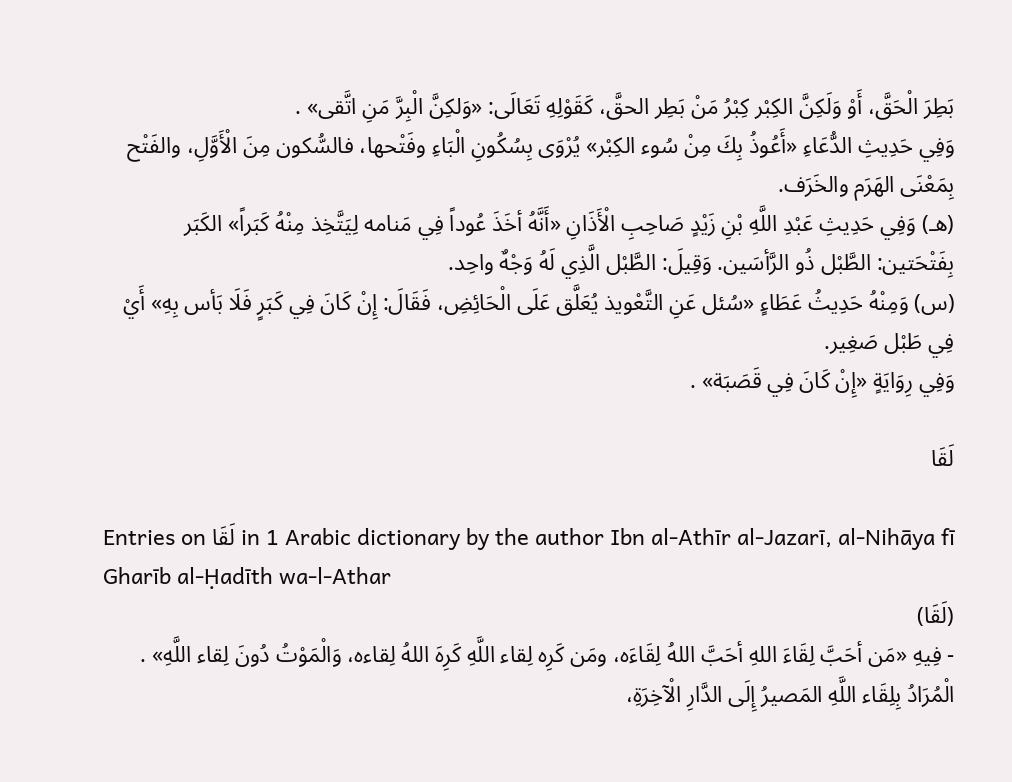بَطِرَ الْحَقَّ، أَوْ وَلَكِنَّ الكِبْر كِبْرُ مَنْ بَطِر الحقَّ، كَقَوْلِهِ تَعَالَى: «وَلكِنَّ الْبِرَّ مَنِ اتَّقى» .
وَفِي حَدِيثِ الدُّعَاءِ «أَعُوذُ بِكَ مِنْ سُوء الكِبْر» يُرْوَى بِسُكُونِ الْبَاءِ وفَتْحها، فالسُّكون مِنَ الْأَوَّلِ، والفَتْح بِمَعْنَى الهَرَم والخَرَف.
(هـ) وَفِي حَدِيثِ عَبْدِ اللَّهِ بْنِ زَيْدٍ صَاحِبِ الْأَذَانِ «أَنَّهُ أخَذَ عُوداً فِي مَنامه لِيَتَّخِذ مِنْهُ كَبَراً» الكَبَر بِفَتْحَتين: الطَّبْل ذُو الرَّأسَين. وَقِيلَ: الطَّبْل الَّذِي لَهُ وَجْهٌ واحِد.
(س) وَمِنْهُ حَدِيثُ عَطَاءٍ «سُئل عَنِ التَّعْويذ يُعَلَّق عَلَى الْحَائِضِ، فَقَالَ: إِنْ كَانَ فِي كَبَرٍ فَلَا بَأس بِهِ» أَيْ فِي طَبْل صَغِير.
وَفِي رِوَايَةٍ «إِنْ كَانَ فِي قَصَبَة» .

لَقَا

Entries on لَقَا in 1 Arabic dictionary by the author Ibn al-Athīr al-Jazarī, al-Nihāya fī Gharīb al-Ḥadīth wa-l-Athar
(لَقَا)
- فِيهِ «مَن أحَبَّ لِقَاءَ اللهِ أحَبَّ اللهُ لِقَاءَه، ومَن كَرِه لِقاء اللَّهِ كَرِهَ اللهُ لِقاءه، وَالْمَوْتُ دُونَ لِقاء اللَّهِ» .
الْمُرَادُ بِلِقَاء اللَّهِ المَصيرُ إِلَى الدَّارِ الْآخِرَةِ،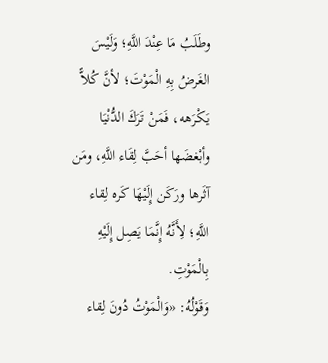وطَلَبُ مَا عِنْدَ اللَّهِ؛ وَلَيْسَ الغَرضُ بِهِ الْمَوْتَ؛ لأنَّ كُلاًّ يَكْرَهه، فَمَنْ تَرَكَ الدُّنْيَا وأبْغضَها أحَبَّ لِقَاء اللَّهِ، ومَن آثَرها ورَكَن إِلَيْهَا كَره لِقاء اللَّهِ؛ لِأَنَّهُ إِنَّمَا يَصِل إِلَيْهِ بِالْمَوْتِ.
وَقَوْلُهُ: «وَالْمَوْتُ دُونَ لِقاء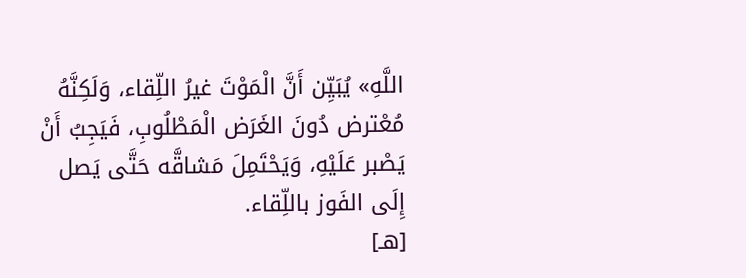اللَّهِ» يُبَيِّن أَنَّ الْمَوْتَ غيرُ اللِّقاء، وَلَكِنَّهُ مُعْترض دُونَ الغَرَض الْمَطْلُوبِ، فَيَجِبُ أَنْ يَصْبر عَلَيْهِ، وَيَحْتَمِلَ مَشاقَّه حَتَّى يَصل إِلَى الفَوز باللِّقاء.
[هـ]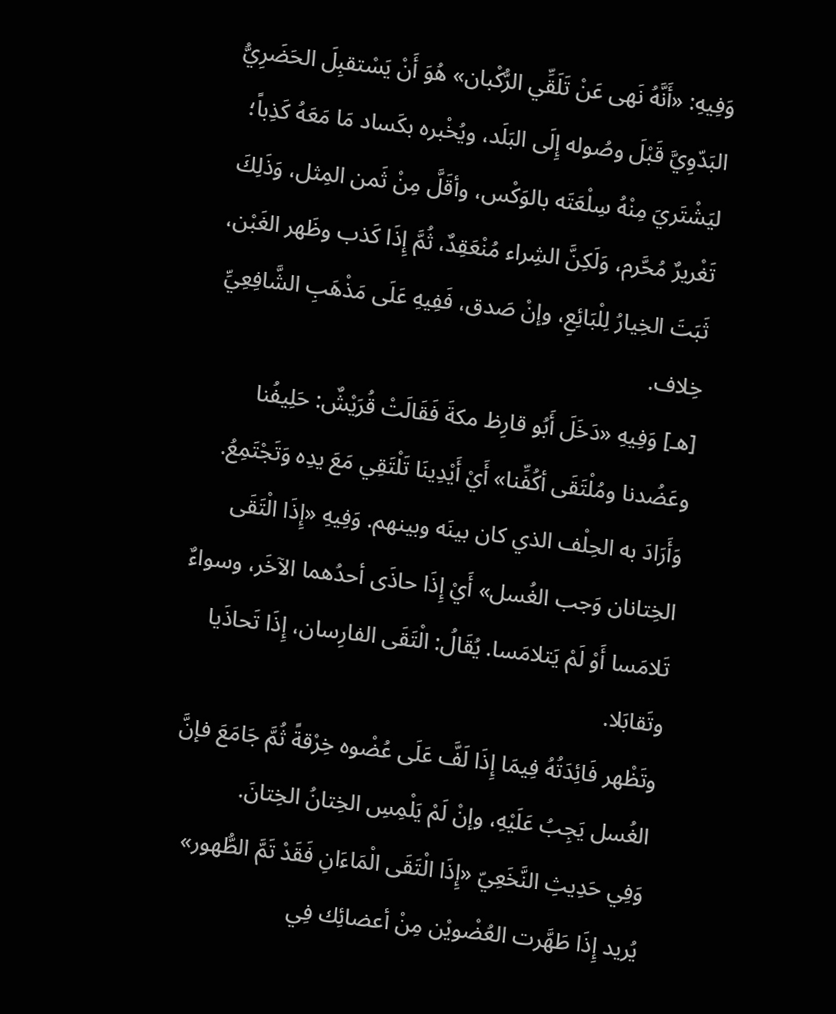وَفِيهِ: «أَنَّهُ نَهى عَنْ تَلَقِّي الرُّكْبان» هُوَ أَنْ يَسْتقبِلَ الحَضَرِيُّ البَدّوِيَّ قَبْلَ وصُوله إِلَى البَلَد، ويُخْبره بكَساد مَا مَعَهُ كَذِباً؛ ليَشْتَريَ مِنْهُ سِلْعَتَه بالوَكْس، وأقَلَّ مِنْ ثَمن المِثل، وَذَلِكَ تَغْريرٌ مُحَّرم، وَلَكِنَّ الشِراء مُنْعَقِدٌ، ثُمَّ إِذَا كَذب وظَهر الغَبْن، ثَبَتَ الخِيارُ لِلْبَائِعِ، وإنْ صَدق، فَفِيهِ عَلَى مَذْهَبِ الشَّافِعِيِّ خِلاف.
[هـ] وَفِيهِ «دَخَلَ أَبُو قارِظ مكةَ فَقَالَتْ قُرَيْشٌ: حَلِيفُنا وعَضُدنا ومُلْتَقَى أكُفِّنا» أَيْ أَيْدِينَا تَلْتَقِي مَعَ يدِه وَتَجْتَمِعُ. وَأَرَادَ به الحِلْف الذي كان بينَه وبينهم. وَفِيهِ «إِذَا الْتَقَى الخِتانان وَجب الغُسل» أَيْ إِذَا حاذَى أحدُهما الآخَر، وسواءٌ تَلامَسا أَوْ لَمْ يَتلامَسا. يُقَالُ: الْتَقَى الفارِسان، إِذَا تَحاذَيا وتَقابَلا.
وتَظْهر فَائِدَتُهُ فِيمَا إِذَا لَفَّ عَلَى عُضْوه خِرْقةً ثُمَّ جَامَعَ فإنَّ الغُسل يَجِبُ عَلَيْهِ، وإنْ لَمْ يَلْمِسِ الخِتانُ الخِتانَ.
وَفِي حَدِيثِ النَّخَعِيّ «إِذَا الْتَقَى الْمَاءَانِ فَقَدْ تَمَّ الطُّهور» يُريد إِذَا طَهَّرت العُضْويْن مِنْ أعضائِك فِي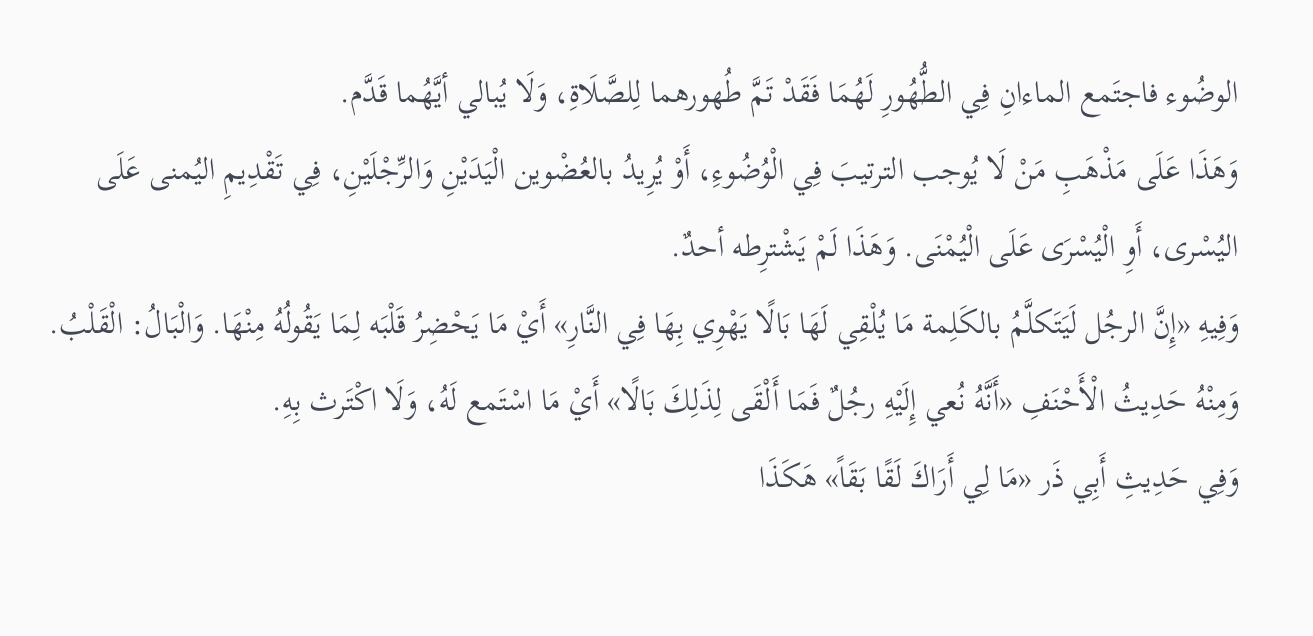الوضُوء فاجتَمع الماءانِ فِي الطُّهُورِ لَهُمَا فَقَدْ تَمَّ طُهورهما لِلصَّلَاةِ، وَلَا يُبالي أيَّهُما قَدَّم.
وَهَذَا عَلَى مَذْهَبِ مَنْ لَا يُوجب الترتيبَ فِي الْوُضُوءِ، أَوْ يُرِيدُ بالعُضْوين الْيَدَيْنِ وَالرِّجْلَيْنِ، فِي تَقْدِيمِ اليُمنى عَلَى اليُسْرى، أَوِ الْيُسْرَى عَلَى الْيُمْنَى. وَهَذَا لَمْ يَشْترِطه أحدٌ.
وَفِيهِ «إِنَّ الرجُل لَيَتَكلَّمُ بالكَلِمة مَا يُلْقِي لَهَا بَالًا يَهْوِي بِهَا فِي النَّارِ» أَيْ مَا يَحْضِرُ قَلْبَه لِمَا يَقُولُهُ مِنْهَا. وَالْبَالُ: الْقَلْبُ.
وَمِنْهُ حَدِيثُ الْأَحْنَفِ «أَنَّهُ نُعي إِلَيْهِ رجُلٌ فَمَا أَلْقَى لِذَلِكَ بَالًا» أَيْ مَا اسْتَمع لَهُ، وَلَا اكْتَرث بِهِ.
وَفِي حَدِيثِ أَبِي ذَر «مَا لِي أَرَاكَ لَقًا بَقَاً» هَكَذَا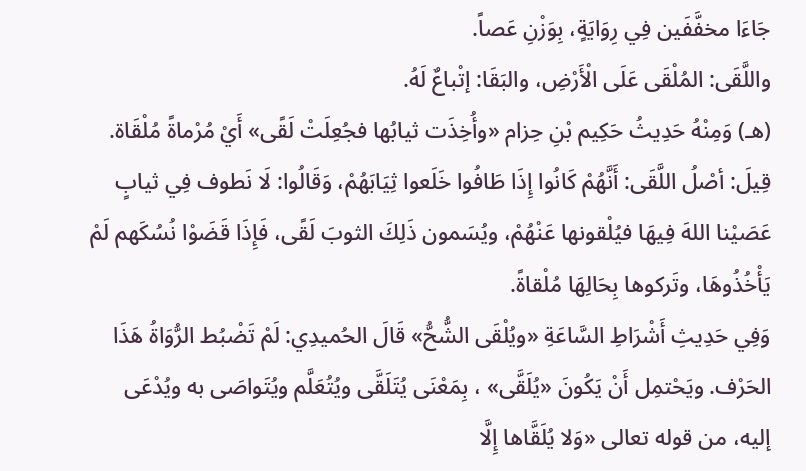جَاءَا مخفَّفَين فِي رِوَايَةٍ، بِوَزْنِ عَصاً.
واللَّقَى: المُلْقَى عَلَى الْأَرْضِ، والبَقَا: إتْباعٌ لَهُ.
(هـ) وَمِنْهُ حَدِيثُ حَكِيم بْنِ حِزام «وأُخِذَت ثيابُها فجُعِلَتْ لَقًى» أَيْ مُرْماةً مُلْقَاة.
قِيلَ: أصْلُ اللَّقَى: أَنَّهُمْ كَانُوا إِذَا طَافُوا خَلَعوا ثِيَابَهُمْ، وَقَالُوا: لَا نَطوف فِي ثيابٍ عَصَيْنا اللهَ فِيهَا فيُلْقونها عَنْهُمْ، ويُسَمون ذَلِكَ الثوبَ لَقًى، فَإِذَا قَضَوْا نُسُكَهم لَمْ يَأْخُذُوهَا، وتَركوها بِحَالِهَا مُلْقاةً.
وَفِي حَدِيثِ أَشْرَاطِ السَّاعَةِ «ويُلْقَى الشُّحُّ» قَالَ الحُميدِي: لَمْ تَضْبُط الرُّوَاةُ هَذَا الحَرْف. ويَحْتمِل أَنْ يَكُونَ «يُلَقَّى» ، بِمَعْنَى يُتَلَقَّى ويُتُعَلَّم ويُتَواصَى به ويُدْعَى إليه، من قوله تعالى «وَلا يُلَقَّاها إِلَّا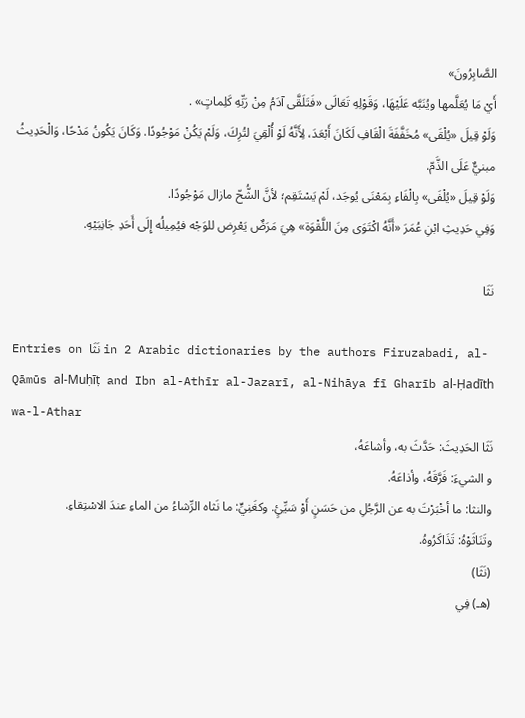الصَّابِرُونَ»
أَيْ مَا يُعَلَّمها ويُنَبَّه عَلَيْهَا، وَقَوْلِهِ تَعَالَى «فَتَلَقَّى آدَمُ مِنْ رَبِّهِ كَلِماتٍ» .
وَلَوْ قِيلَ «يُلْقَى» مُخَفَّفَةَ الْقَافِ لَكَانَ أَبْعَدَ، لِأَنَّهُ لَوْ أُلْقِيَ لتُرِكَ، وَلَمْ يَكُنْ مَوْجُودًا. وَكَانَ يَكُونُ مَدْحًا، وَالْحَدِيثُ مبنيٌّ عَلَى الذَّمّ.
وَلَوْ قِيلَ «يُلْفَى» بِالْفَاءِ بِمَعْنَى يُوجَد، لَمْ يَسْتَقِم؛ لأنَّ الشُّحّ مازال مَوْجُودًا.
وَفِي حَدِيثِ ابْنِ عُمَرَ «أَنَّهُ اكْتَوَى مِنَ اللَّقْوَة» هِيَ مَرَضٌ يَعْرِض للوَجْه فيُمِيلُه إِلَى أَحَدِ جَانِبَيْهِ.

نَثَا

Entries on نَثَا in 2 Arabic dictionaries by the authors Firuzabadi, al-Qāmūs al-Muḥīṭ and Ibn al-Athīr al-Jazarī, al-Nihāya fī Gharīb al-Ḥadīth wa-l-Athar
نَثَا الحَدِيثَ: حَدَّثَ به، وأشاعَهُ،
و الشيءَ: فَرَّقَهُ، وأذاعَهُ.
والنثا: ما أخْبَرْتَ به عن الرَّجُلِ من حَسَنٍ أَوْ سَيِّئٍ. وكغَنِيٍّ: ما نَثاه الرِّشاءُ من الماءِ عندَ الاسْتِقاءِ.
وتَنَاثَوْهُ: تَذَاكَرُوهُ.
(نَثَا)
(هـ) فِي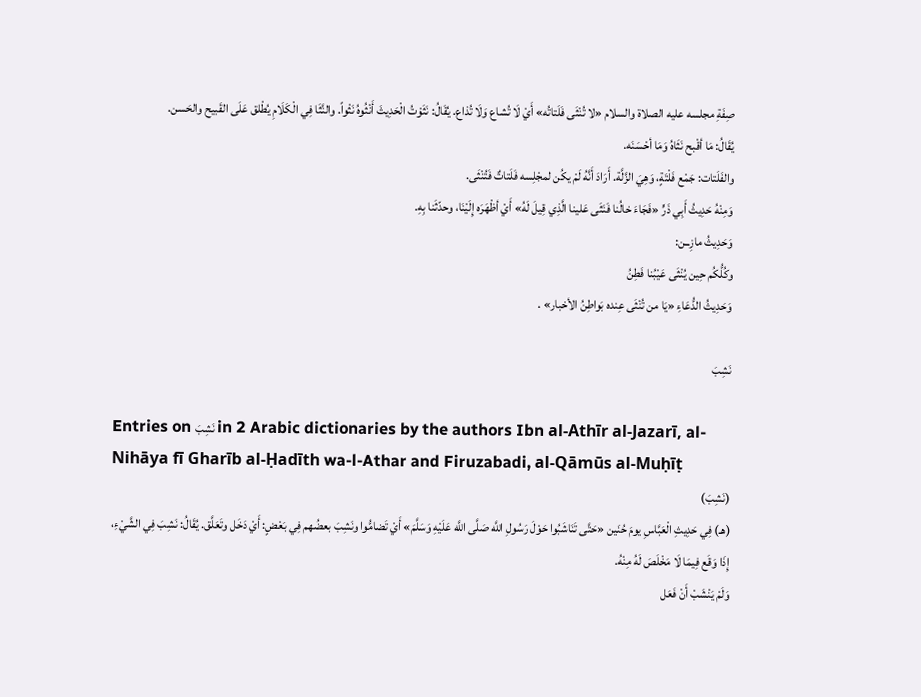صِفَةِ مجلسه عليه الصلاة والسلام «لا تُنْثَى فَلَتاتُه» أَيْ لَا تُشاع وَلَا تُذاع. يُقَالُ: نَثَوْتُ الْحَدِيثَ أَنْثُوهُ نَثْواً. والنَّثَا فِي الْكَلَامِ يُطْلق عَلَى القَبيح والحَسن.
يُقَالُ: مَا أقْبح نَثَاهُ وَمَا أحْسَنَه.
والفَلَتات: جَمْع فَلْتَةٍ، وَهِيَ الزَّلَّة. أَرَادَ أَنَّهُ لَمْ يكُن لمجْلِسه فَلَتاتٌ فَتُنْثَى.
وَمِنْهُ حَدِيثُ أَبِي ذَرٍّ «فَجَاءَ خالُنا فَنَثَى عَلينا الَّذِي قِيلَ لَهُ» أَيْ أظْهَرَه إِلَيْنَا، وحدّثَنا بِهِ.
وَحَدِيثُ مازِــن:
وكُلُّكُم حِين يُنْثَى عَيْبُنا فَطِنُ
وَحَدِيثُ الدُّعَاءِ «يَا من تُنْثَى عِنده بَواطِنُ الأخبار» .

نَشِبَ

Entries on نَشِبَ in 2 Arabic dictionaries by the authors Ibn al-Athīr al-Jazarī, al-Nihāya fī Gharīb al-Ḥadīth wa-l-Athar and Firuzabadi, al-Qāmūs al-Muḥīṭ
(نَشِبَ)
(هـ) فِي حَدِيثِ الْعَبَّاسِ يومَ حُنَين «حَتَّى تَنَاشَبُوا حَوْلَ رَسُولِ اللَّه صَلَّى اللَّه عَلَيْهِ وَسَلَّمَ» أَيْ تَضامُّوا ونَشِبَ بعضُهم فِي بَعْضٍ: أَيْ دَخَل وتَعَلَّق. يُقَالُ: نَشِبَ فِي الشَّيْءِ، إِذَا وَقَع فِيمَا لَا مَخْلَصَ لَهُ مِنْهُ.
وَلَمْ يَنْشَبْ أَنْ فَعَل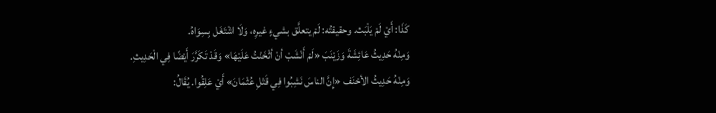كَذَا: أَيْ لَمْ يَلْبَث. وحقيقتُه: لَمْ يتعلَّق بشيءٍ غيرِه، وَلَا اشْتَغَل بِسِوَاهُ.
وَمِنْهُ حَدِيثُ عَائِشَةَ وَزَيْنَبَ «لَمْ أَنْشَبْ أنْ أثْخَنْتُ عَلَيْهَا» وَقَدْ تَكَرَّرَ أَيْضًا فِي الْحَدِيثِ.
وَمِنْهُ حَدِيثُ الأحْنَف «إِنَّ الناسَ نَشِبُوا فِي قَتْلِ عُثْمَانَ» أَيْ عَلِقُوا. يُقَالُ: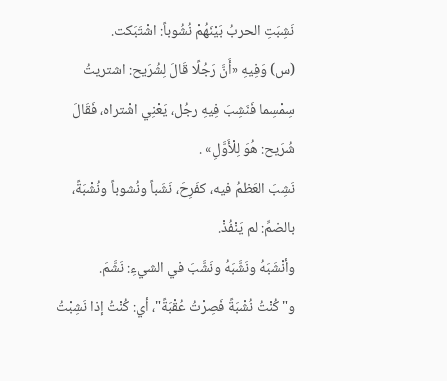نَشِبَتِ الحربُ بَيْنَهُمْ نُشُوباً: اشْتَبَكت.
(س) وَفِيهِ «أَنَّ رَجُلًا قَالَ لِشُرَيح: اشتريتُ سِمْسِما فَنَشِبَ فِيهِ رجُل، يَعْنِي اشْتراه، فَقَالَ شُرَيح: هُوَ لِلْأَوَّلِ» .
نَشِبَ العَظمُ فيه، كفَرِحَ، نَشَباً ونُشوباً ونُشْبَةً، بالضمِّ: لم يَنْفُذْ.
وأنْشَبَهُ ونَشَّبَهُ ونَشَّبَ في الشيءِ: نَشَّمَ.
و"كُنْتُ نُشْبَةً فَصِرْتُ عُقْبَةً"، أي: كُنْتُ إذا نَشِبْتُ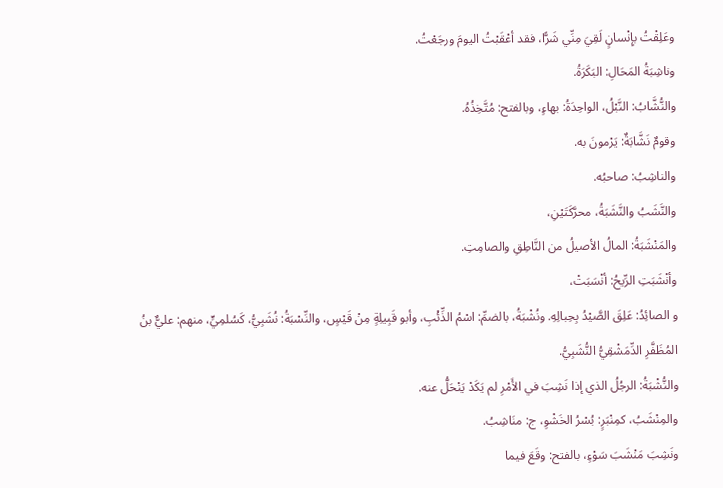وعَلِقْتُ بإِنْسانٍ لَقِيَ مِنِّي شَرًّا، فقد أعْقَبْتُ اليومَ ورجَعْتُ.
وناشِبَةُ المَحَالِ: البَكَرَةُ.
والنُّشَّابُ: النَّبْلُ، الواحِدَةُ: بهاءٍ، وبالفتح: مُتَّخِذُهُ.
وقومٌ نَشَّابَةٌ: يَرْمونَ به.
والناشِبُ: صاحبُه.
والنَّشَبُ والنَّشَبَةُ، محرَّكَتَيْنِ،
والمَنْشَبَةُ: المالُ الأصيلُ من النَّاطِقِ والصامِتِ.
وأنْشَبَتِ الرِّيحُ: أنْسَبَتْ،
و الصائِدُ: عَلِقَ الصَّيْدُ بِحِبالِهِ. ونُشْبَةُ، بالضمِّ: اسْمُ الذِّئْبِ، وأبو قَبِيلِةٍ مِنْ قَيْسٍ، والنِّسْبَةُ: نُشَبِيُّ، كَسُلمِيٍّ، منهم: عليٌّ بنُ المُظَفَّرِ الدِّمَشْقِيُّ النُّشَبِيُّ.
والنُّشْبَةُ: الرجُلُ الذي إذا نَشِبَ في الأَمْرِ لم يَكَدْ يَنْحَلُّ عنه.
والمِنْشَبُ، كمِنْبَرٍ: بُسْرُ الخَشْوِ، ج: منَاشِبُ.
ونَشِبَ مَنْشَبَ سَوْءٍ، بالفتح: وقَعَ فيما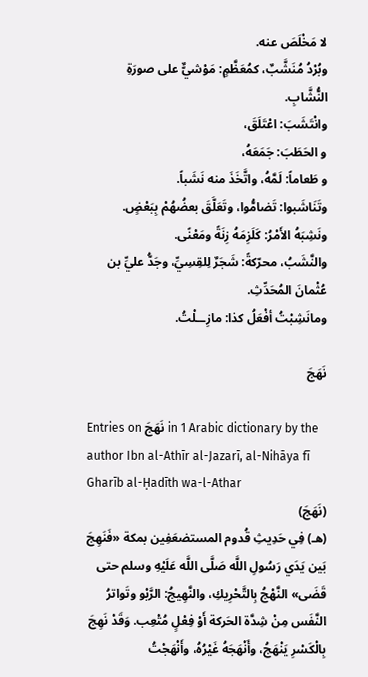لا مَخْلَصَ عنه.
وبُرْدُ مُنَشَّبٌ، كمُعَظَّمٍ: مَوْشيٌّ على صورَةِ النُّشَّابِ.
وانْتَشَبَ: اعْتَلَقَ،
و الحَطَبَ: جَمَعَهُ،
و طَعاماً: لَمَّهُ، واتَّخَذَ منه نَشَباً.
وتَنَاشَبوا: تَضامُّوا، وتَعَلَّقَ بعضُهُمْ بِبَعْضٍ.
ونَشِبَهُ الأَمْرُ: كَلَزِمَهُ زِنَةً ومَعْنًى.
والنَّشَبُ، محرّكةً: شَجَرٌ لِلقِسِيِّ، وجَدُّ عليِّ بن عُثْمانَ المُحَدِّثِ.
ومانَشِبْتُ أفْعَلُ كذا: مازِــلْتُ.

نَهَجَ

Entries on نَهَجَ in 1 Arabic dictionary by the author Ibn al-Athīr al-Jazarī, al-Nihāya fī Gharīb al-Ḥadīth wa-l-Athar
(نَهَجَ)
(هـ) فِي حَدِيثِ قُدوم المستضعَفِين بمكة «فَنَهِجَ بَين يَدَي رَسُولِ اللَّه صَلَّى اللَّه عَلَيْهِ وسلم حتى قَضَى» النَّهْجُ بِالتَّحْرِيكِ، والنَّهِيجُ: الرَّبْو وتَواترُ النَّفَس مِنْ شِدَّة الحَركة أَوْ فِعْلٍ مُتْعِب. وَقَدْ نَهِجَ بِالْكَسْرِ يَنْهَجُ، وأَنْهَجَهُ غَيْرُهُ، وأَنْهَجْتُ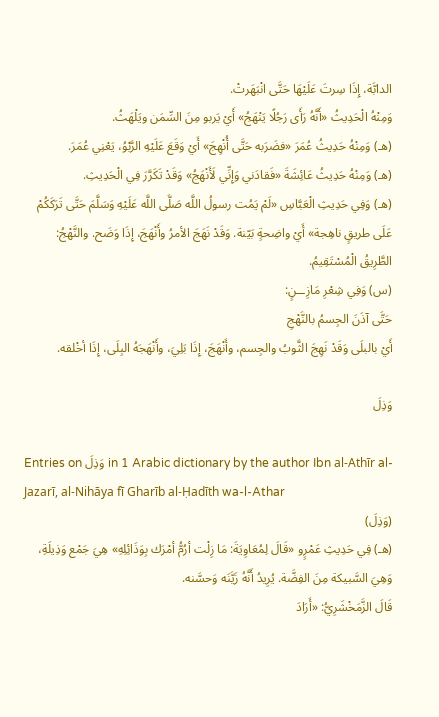الدابَّة، إِذَا سِرتَ عَلَيْهَا حَتَّى انْبَهَرتْ.
وَمِنْهُ الْحَدِيثُ «أَنَّهُ رَأَى رَجُلًا يَنْهَجُ» أَيْ يَربو مِنَ السِّمَن ويَلْهَثُ.
(هـ) وَمِنْهُ حَدِيثُ عُمَرَ «فضَرَبه حَتَّى أُنْهِجَ» أَيْ وَقَعَ عَلَيْهِ الرَّبْوُ، يَعْنِي عُمَرَ.
(هـ) وَمِنْهُ حَدِيثُ عَائِشَةَ «فَقادَني وَإِنِّي لَأَنْهَجُ» وَقَدْ تَكَرَّرَ فِي الْحَدِيثِ.
(هـ) وَفِي حَدِيثِ الْعَبَّاسِ «لَمْ يَمُت رسولُ اللَّه صَلَّى اللَّه عَلَيْهِ وَسَلَّمَ حَتَّى تَرَكَكُمْ عَلَى طريقٍ ناهِجة» أَيْ واضِحةٍ بَيّنة. وَقَدْ نَهَجَ الأمرُ وأَنْهَجَ، إِذَا وَضَح. والنَّهْجُ:
الطَّرِيقُ الْمُسْتَقِيمُ.
(س) وَفِي شِعْرِ مَازِــنٍ:
حَتَّى آذَنَ الجِسمُ بالنَّهْجِ
أَيْ بالبلَى وَقَدْ نَهِجَ الثَّوبُ والجِسم، وأَنْهَجَ، إِذَا بَلِيَ، وأَنْهَجَهُ البِلَى، إِذَا أخْلقه.

وَذِلَ

Entries on وَذِلَ in 1 Arabic dictionary by the author Ibn al-Athīr al-Jazarī, al-Nihāya fī Gharīb al-Ḥadīth wa-l-Athar
(وَذِلَ)
(هـ) فِي حَدِيثِ عَمْرٍو «قَالَ لِمُعَاوِيَةَ: مَا زِلْت أرُمُّ أمْرَك بِوَذَائِلِهِ» هِيَ جَمْع وَذِيلَةِ، وَهِيَ السَّبيكة مِنَ الفِضَّة. يُرِيدُ أَنَّهُ زَيَّنَه وَحسَّنه.
قَالَ الزَّمَخْشَرِيُّ: «أَرَادَ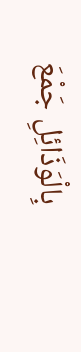بِالْوَذَائِلِ جَمْعَ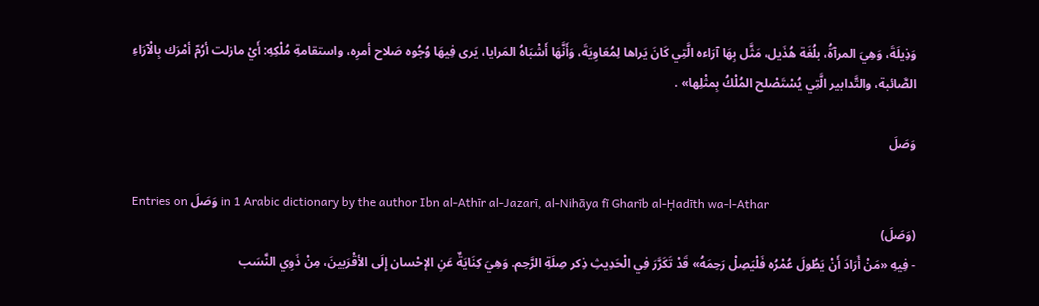وَذِيلَةَ، وَهِيَ المرآةُ، بلُغَة هُذَيل، مَثَّل بِهَا آرَاءه الَّتِي كَانَ يَراها لِمُعَاوِيَةَ، وَأَنَّهَا أَشْبَاهُ المَرايا، يَرى فِيهَا وُجُوه صَلاح أمرِه، واستقامةِ مُلْكِهِ: أَيْ مازلت أرُمّ أمْرَك بِالْآرَاءِ الصَّائبة، والتَّدابير الَّتِي يُسْتَصْلح المُلْكُ بِمثْلِها» .

وَصَلَ

Entries on وَصَلَ in 1 Arabic dictionary by the author Ibn al-Athīr al-Jazarī, al-Nihāya fī Gharīb al-Ḥadīth wa-l-Athar
(وَصَلَ)
- فِيهِ «مَنْ أَرَادَ أَنْ يَطُولَ عُمْرُه فَلْيَصِلْ رَحِمَهُ» قَدْ تَكَرَّرَ فِي الْحَدِيثِ ذِكر صِلَةِ الرَّحِم. وَهِيَ كِنَايَةٌ عَنِ الإحْسان إِلَى الأقْرَبينَ، مِنْ ذَوِي النَّسَب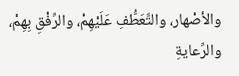والأصْهار، والتَّعَطُّفِ عَلَيْهِمْ، والرِّفْقِ بِهِمْ، والرِّعايةِ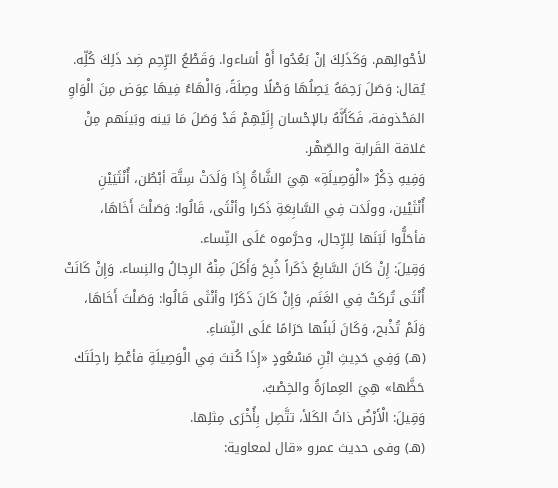لأحْوالِهم. وَكَذَلِكَ إنْ بَعُدُوا أَوْ أسَاءوا. وَقَطْعُ الرِّحِم ضِد ذَلِكَ كُلِّه. يُقال: وَصَلَ رَحِمَهُ يَصِلُهَا وَصْلًا وصِلَةً، وَالْهَاءُ فِيهَا عِوَض مِنَ الْوَاوِ المَحْذوفة، فَكَأَنَّهُ بالإحْسان إِلَيْهِمْ قَدْ وَصَلَ مَا بَينه وبَينَهم مِنْ عَلاقة القَرابة والصِّهْر.
وَفِيهِ ذِكْرُ «الْوَصِيلَةِ» هِيَ الشَّاةُ إِذَا وَلَدَتْ سِتَّة أبْطُن، أُنْثَيَيْنِ أُنْثَيْين، وولَدَت فِي السَّابِعَةِ ذَكرا وأنْثَى، قَالُوا: وَصَلْتَ أَخَاهَا، فأحَلُّوا لَبَنَها لِلرِّجال، وحرَّموه عَلَى النِّساء.
وَقِيلَ: إِنْ كَانَ السَّابِعُ ذَكَراً ذُبِحَ وَأَكَلَ مِنْهُ الرِجالُ والنِساء. وَإِنْ كَانَتْ أُنْثَى تُركَتْ فِي الغَنَم، وَإِنْ كَانَ ذَكَرًا وأنْثَى قَالُوا: وَصَلْتَ أَخَاهَا، وَلَمْ تُذْبح، وَكَانَ لَبنُها حَرَامًا عَلَى النِّسَاءِ.
(هـ) وَفِي حَدِيثِ ابْنِ مَسْعُودٍ «إِذَا كُنتَ فِي الْوَصِيلَةِ فأعْطِ راحِلَتَك حَظَّها» هِيَ العِمارَةُ والخِصْبُ.
وَقِيلَ: الْأَرْضُ ذاتُ الكَلأ، تتَّصِل بِأُخْرَى مِثلِها.
(هـ) وفى حديث عمرو «قال لمعاوية: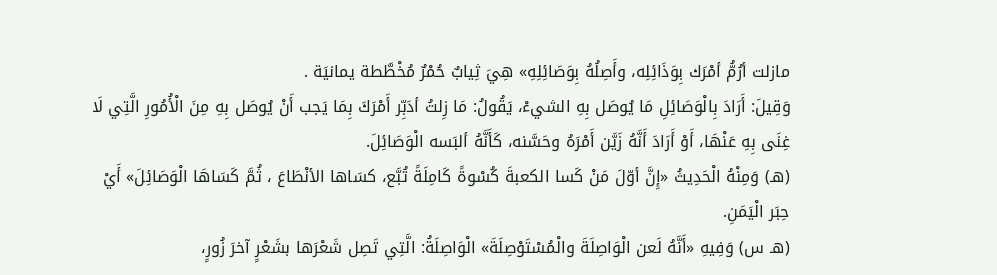مازلت أرُمُّ أمْرَك بِوَذَائِلِه، وأَصِلُهُ بِوَصَائِلِهِ» هِيَ ثِيابٌ حُمْرٌ مُخْطَّطة يمانيَة .
وَقِيلَ: أَرَادَ بِالْوَصَائِلِ مَا يُوصَل بِهِ الشيءْ، يَقُولُ: مَا زِلتُ أدَبِّر أَمْرَكَ بِمَا يَجب أَنْ يُوصَل بِهِ مِنَ الْأُمُورِ الَّتِي لَا غِنَى بِهِ عَنْهَا، أَوْ أَرَادَ أَنَّهُ زَيَّن أَمْرَهُ وحَسَّنه، كَأَنَّهُ ألبَسه الْوَصَائِلَ.
(هـ) وَمِنْهُ الْحَدِيثُ «إِنَّ أوّلَ مَنْ كَسا الكعبةَ كُسْوةً كَامِلَةً تُبَّع، كسَاها الأنْطَاعَ ، ثُمَّ كَسَاهَا الْوَصَائِلَ» أَيْ حِبَر الْيَمَنِ.
(هـ س) وَفِيهِ «أَنَّهُ لَعن الْوَاصِلَةَ والْمُسْتَوْصِلَةَ» الْوَاصِلَةُ: الَّتِي تَصِل شَعْرَها بشَعْرٍ آخرَ زُورٍ،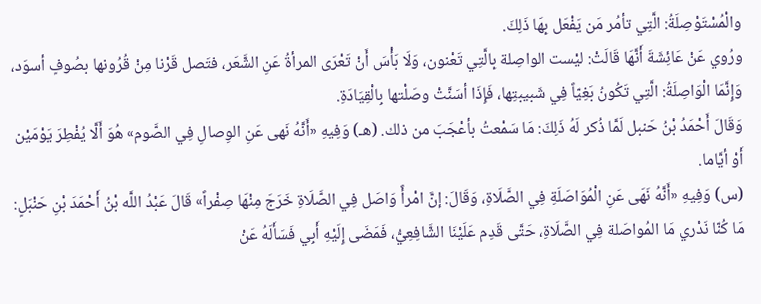والْمُسْتَوْصِلَةُ: الَّتِي تأمُر مَن يَفْعَل بِهَا ذَلِكَ.
ورُوي عَنْ عَائِشَةَ أَنَّهَا قَالَتْ: ليْست الواصِلة بِالَّتِي تَعْنون، وَلَا بَأْسَ أَنْ تَعْرَى المرأةُ عَنِ الشَّعَر، فتَصل قَرْنا مِنْ قُرُونها بصُوفٍ أسوَد، وَإِنَّمَا الْوَاصِلَةُ: الَّتِي تَكُونُ بَغِيّاً فِي شَبيبتِها، فَإِذَا أسَنَّتْ وصَلْتها بِالْقِيَادَةِ.
وَقَالَ أَحْمَدُ بْنُ حَنبل لَمَّا ذُكر لَهُ ذَلِكَ: مَا سَمْعتُ بأعْجَبَ من ذلك. (هـ) وَفِيهِ «أَنَّهُ نَهى عَنِ الوِصالِ فِي الصَّوم» هُوَ أَلَّا يُفْطِرَ يَوْمَيْن أَوْ أيَّاما.
(س) وَفِيهِ «أَنَّهُ نَهَى عَنِ الْمُوَاصَلَةِ فِي الصَّلَاةِ، وَقَالَ: إنَّ امْرأً وَاصَل فِي الصَّلَاةِ خَرَجَ مِنْهَا صِفْراً» قَالَ عَبْدُ اللَّه بْنُ أَحْمَدَ بْنِ حَنْبَلٍ: مَا كُنّا نَدْري مَا المُواصَلة فِي الصَّلَاةِ، حَتَّى قَدِم عَلَيْنَا الشَّافِعِيُّ، فَمَضَى إِلَيْهِ أَبِي فَسَأَلَهُ عَنْ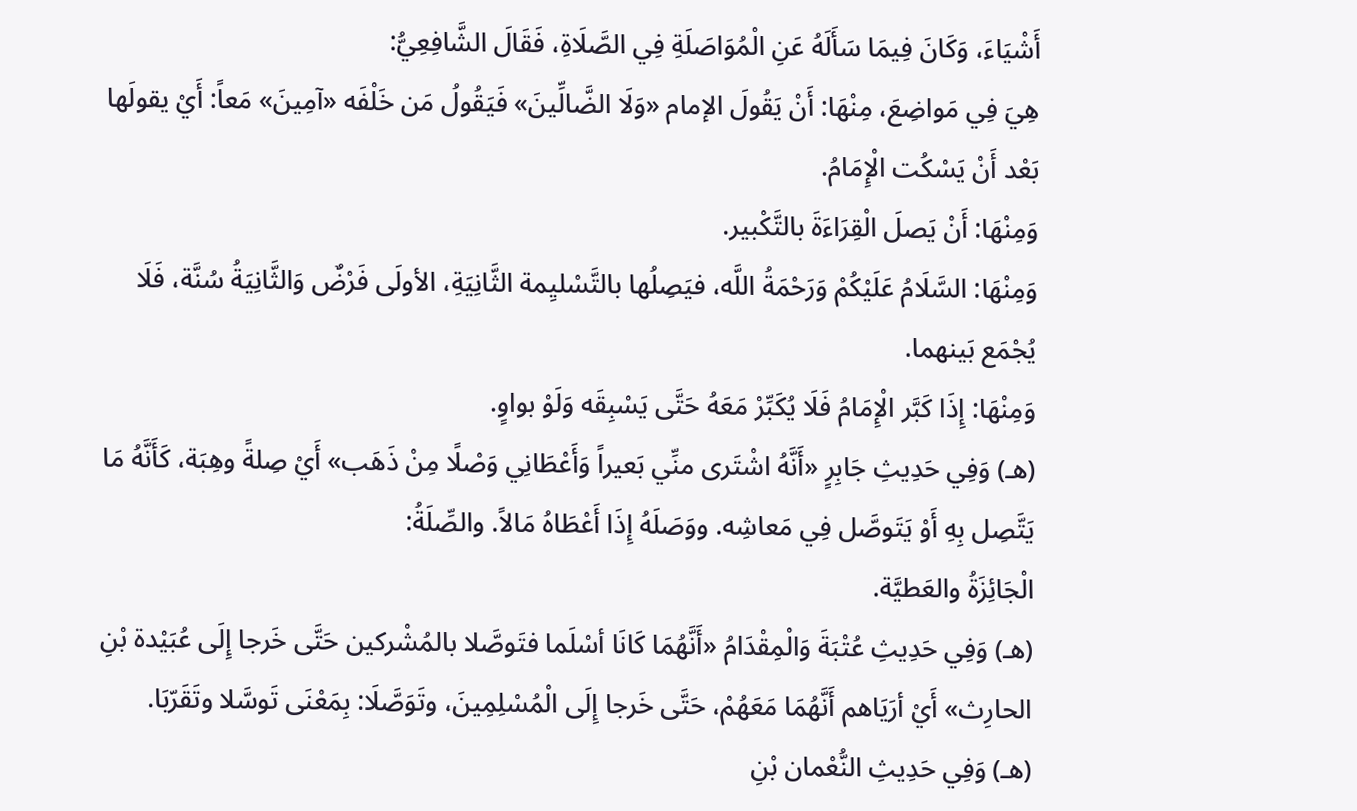أَشْيَاءَ، وَكَانَ فِيمَا سَأَلَهُ عَنِ الْمُوَاصَلَةِ فِي الصَّلَاةِ، فَقَالَ الشَّافِعِيُّ:
هِيَ فِي مَواضِعَ، مِنْهَا: أَنْ يَقُولَ الإمام «وَلَا الضَّالِّينَ» فَيَقُولُ مَن خَلْفَه «آمِينَ» مَعاً: أَيْ يقولَها بَعْد أَنْ يَسْكُت الْإِمَامُ.
وَمِنْهَا: أَنْ يَصلَ الْقِرَاءَةَ بالتَّكْبير.
وَمِنْهَا: السَّلَامُ عَلَيْكُمْ وَرَحْمَةُ اللَّه، فيَصِلُها بالتَّسْليِمة الثَّانِيَةِ، الأولَى فَرْضٌ وَالثَّانِيَةُ سُنَّة، فَلَا يُجْمَع بَينهما.
وَمِنْهَا: إِذَا كَبَّر الْإِمَامُ فَلَا يُكَبِّرْ مَعَهُ حَتَّى يَسْبِقَه وَلَوْ بواوٍ.
(هـ) وَفِي حَدِيثِ جَابِرٍ «أَنَّهُ اشْتَرى منِّي بَعيراً وَأَعْطَانِي وَصْلًا مِنْ ذَهَب» أَيْ صِلةً وهِبَة، كَأَنَّهُ مَا يَتَّصِل بِهِ أَوْ يَتَوصَّل فِي مَعاشِه. ووَصَلَهُ إِذَا أَعْطَاهُ مَالاً. والصِّلَةُ:
الْجَائِزَةُ والعَطيَّة.
(هـ) وَفِي حَدِيثِ عُتْبَةَ وَالْمِقْدَامُ «أَنَّهُمَا كَانَا أسْلَما فتَوصَّلا بالمُشْركين حَتَّى خَرجا إِلَى عُبَيْدة بْنِ الحارِث» أَيْ أرَيَاهم أَنَّهُمَا مَعَهُمْ، حَتَّى خَرجا إِلَى الْمُسْلِمِينَ، وتَوَصَّلَا: بِمَعْنَى تَوسَّلا وتَقَرّبَا.
(هـ) وَفِي حَدِيثِ النُّعْمان بْنِ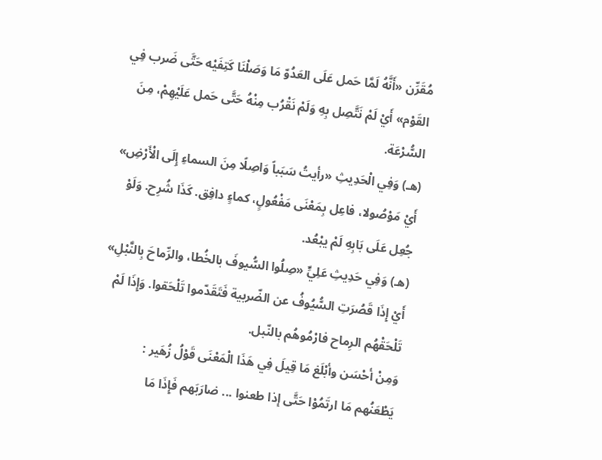مُقَرِّن «أَنَّهُ لَمَّا حَمل عَلَى العَدُوّ مَا وَصَلْنَا كَتِفَيْه حَتَّى ضَرب فِي القَوْم» أَيْ لَمْ نَتَّصِل بِهِ وَلَمْ نَقْرُب مِنْهُ حَتَّى حَمل عَلَيْهِمْ، مِنَ السُّرْعَة.
(هـ) وَفِي الْحَدِيثِ «رأيتُ سَبَباً وَاصِلًا مِنَ السماءِ إِلَى الْأَرْضِ» أَيْ مَوْصُولا، فاعِل بِمَعْنَى مَفْعُولٍ، كماءٍ دافِق. كَذَا شُرِح. وَلَوْ جُعِل عَلَى بَابِهِ لَمْ يبْعُد.
(هـ) وَفِي حَدِيثِ عَلِيٍّ «صِلُوا السُّيوفَ بالخُطا، والرِّماحَ بِالنَّبْلِ» أَيْ إِذَا قَصُرَتِ السُّيُوفُ عن الضّربية فَتَقَدّموا تَلْحَقوا. وَإِذَا لَمْ تَلْحَقْهُم الرِماح فارْمُوهُم بالنّبل.
وَمِنْ أحْسَن وأبْلَغ مَا قِيلَ فِي هَذَا الْمَعْنَى قَوْلُ زُهَير :
يَطْعَنُهم مَا ارتَمُوْا حَتَّى إذا طعنوا ... ضارَبَهم فَإِذَا مَا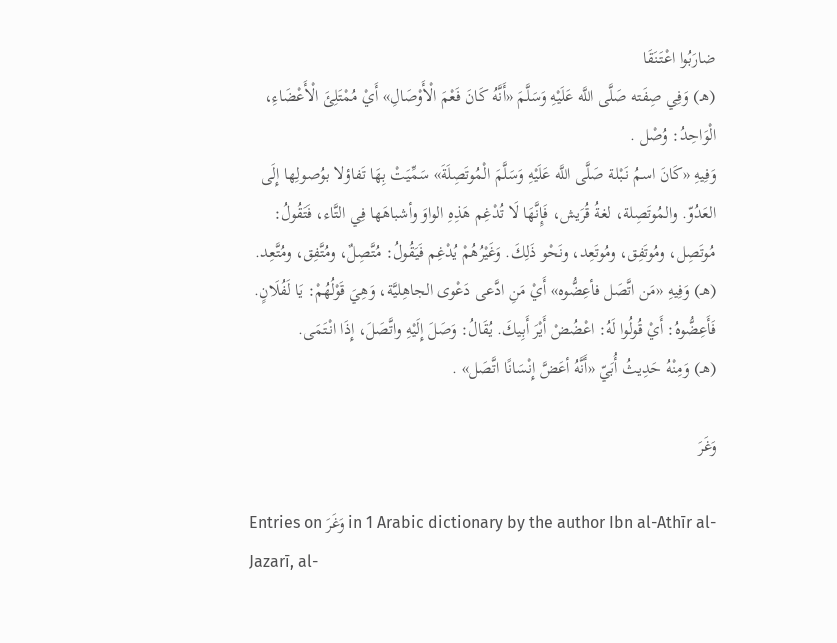ضارَبُوا اعْتَنَقَا
(هـ) وَفِي صِفَته صَلَّى اللَّه عَلَيْهِ وَسَلَّمَ «أَنَّهُ كَانَ فَعْمَ الْأَوْصَالِ» أَيْ مُمْتَلِئَ الْأَعْضَاءِ، الْوَاحِدُ: وُصْل .
وَفِيهِ «كَانَ اسمُ نَبْلة صَلَّى اللَّه عَلَيْهِ وَسَلَّمَ الْمُوتَصِلَةَ» سَمِّيَتْ بِهَا تَفاؤلا بوُصولِها إِلَى العَدُوّ. والمُوتَصِلة، لغةُ قُرَيش، فَإِنَّهَا لَا تُدْغِم هَذِهِ الواوَ وأشباهَها فِي التَّاء، فَتَقُولُ: مُوتَصِل، ومُوتَفِق، ومُوتَعِد، ونَحْو ذَلِكَ. وَغَيْرُهُمْ يُدْغِم فَيَقُولُ: مُتَّصِلٌ، ومُتَّفِق، ومُتَّعِد.
(هـ) وَفِيهِ «مَن اتَّصَل فأعِضُّوه» أَيْ مَنِ ادَّعى دَعْوى الجاهِليَّة، وَهِيَ قَوْلُهُمْ: يَا لَفُلَانٍ.
فَأَعِضُّوهُ: أَيْ قُولُوا لَهُ: اعْضُضْ أَيْرَ أَبِيكَ. يُقَالُ: وَصَلَ إِلَيْهِ واتَّصَلَ، إِذَا انْتَمَى.
(هـ) وَمِنْهُ حَدِيثُ أُبَيّ «أَنَّهُ أعَضَّ إِنْسَانًا اتَّصَل» .

وَغَرَ

Entries on وَغَرَ in 1 Arabic dictionary by the author Ibn al-Athīr al-Jazarī, al-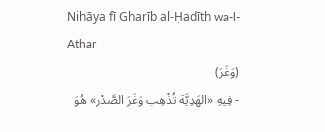Nihāya fī Gharīb al-Ḥadīth wa-l-Athar
(وَغَرَ)
- فِيهِ «الهَدِيَّة تُذْهِب وَغَرَ الصَّدْر» هُوَ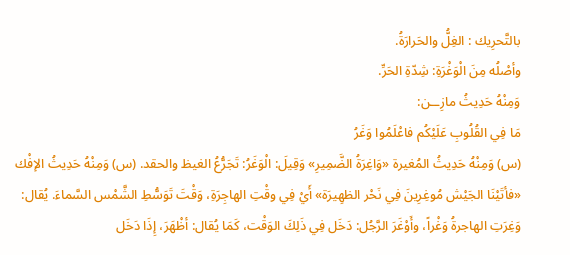بالتَّحرِيك : الغِلُّ والحَرارَةُ.
وأصْلُه مِنَ الْوَغْرَةِ: شِدّةِ الحَرِّ.
وَمِنْهُ حَدِيثُ مازِــن:
مَا فِي القُلُوبِ عَلَيْكُم فاعْلَمُوا وَغَرُ
(س) وَمِنْهُ حَدِيثُ المُغيرة «وَاغِرَةُ الضَّمِيرِ» وَقِيلَ: الْوَغَرُ: تَجَرُّعُ الغيظ والحقد. (س) وَمِنْهُ حَدِيثُ الإفْك «فأتَيْنَا الجَيْش مُوغِرِينَ فِي نَحْر الظهِيرَة» أَيْ فِي وقْتِ الهاجِرَةِ، وَقْتَ تَوَسُّطِ الشَّمْس السَّماءَ. يُقال: وَغِرَتِ الهاجرةُ وَغْراً، وأَوْغَرَ الرَّجُل: دَخَل فِي ذَلِكَ الوَقْت، كَمَا يُقال: أظْهَرَ، إِذَا دَخَل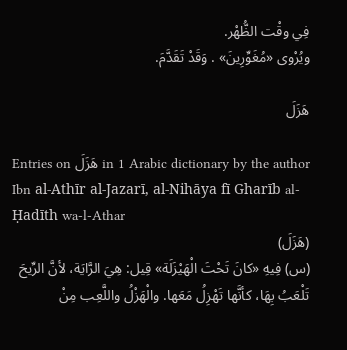فِي وقْت الظُّهْر.
ويُرْوى «مُغَوِّرِينَ» . وَقَدْ تَقَدَّمَ.

هَزَلَ

Entries on هَزَلَ in 1 Arabic dictionary by the author Ibn al-Athīr al-Jazarī, al-Nihāya fī Gharīb al-Ḥadīth wa-l-Athar
(هَزَلَ)
(س) فِيهِ «كانَ تَحْتَ الْهَيْزَلَة» قِيل: هِيَ الرَّايَة، لأنَّ الرِّيحَ تَلْعَبُ بِهَا، كأنَّها تَهْزِلُ مَعَها. والْهَزْلُ واللَّعِب مِنْ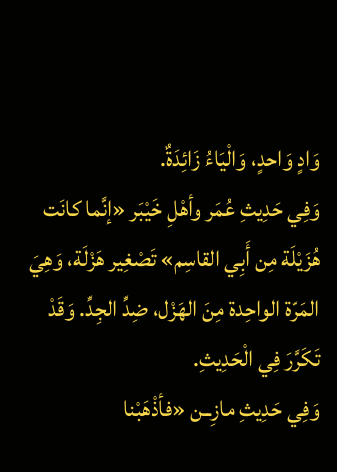وَادٍ وَاحدٍ، وَالْيَاءُ زَائِدَةٌ.
وَفِي حَدِيثِ عُمَر وأهْلِ خَيْبَر «إنَّما كانَت هُزَيْلَة مِن أَبِي القاسِم» تَصْغِير هَزْلَة، وَهِيَ المَرّة الواحِدة مِنَ الهَزْل، ضِدِّ الجِدِّ. وَقَدْ تَكَرَّرَ فِي الْحَدِيثِ.
وَفِي حَدِيثِ مازِــن «فأذْهَبْنا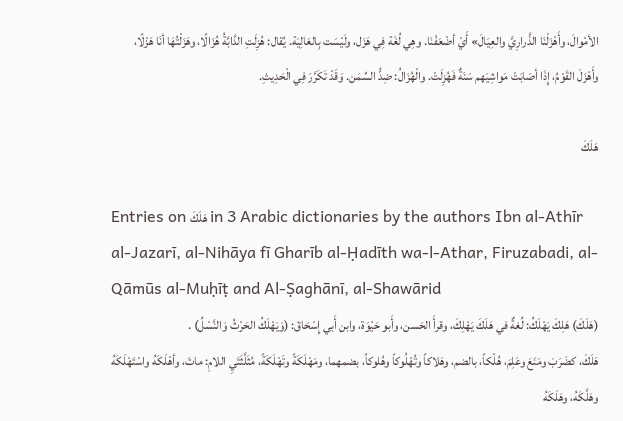الأمْوالَ، وأَهْزَلْنَا الذَّرارِيَّ والعِيَالَ» أَيْ أضْعَفْنَا. وهِي لُغَة فِي هَزَل، ولَيْسَت بِالعَالِيَة. يُقال: هُزِلَتِ الدَّابَّةُ هُزَالًا، وهَزَلْتُهَا أنَا هَزْلًا، وأَهْزَلَ القَوْمُ، إِذَا أصَابَتْ مَواشِيَهم سَنَةٌ فَهُزِلَتْ. والْهُزَالُ: ضِدُّ السِّمَن. وَقَدْ تَكَرَّرَ فِي الْحَدِيثِ.

هَلَكَ

Entries on هَلَكَ in 3 Arabic dictionaries by the authors Ibn al-Athīr al-Jazarī, al-Nihāya fī Gharīb al-Ḥadīth wa-l-Athar, Firuzabadi, al-Qāmūs al-Muḥīṭ and Al-Ṣaghānī, al-Shawārid
(هَلَكَ) هَلِكَ يَهْلَكُ: لُغةٌ في هَلَكَ يَهْلِكَ، وقرأَ الحَسن، وأَبو حَيْوَة، وابن أَبي إِسْحَاقَ: (وَيَهْلَكُ الحَرْثُ وَالنَّسْلُ) .
هَلَكَ، كضَرَبَ ومَنَعَ وعَلِمَ، هُلْكاً، بالضم، وهَلاكاً وتُهْلُوكاً وهُلوكاً، بضمهما، ومَهْلَكَةً وتَهْلَكَةً، مُثَلَّثَتَيِ اللامِ: ماتَ، وأهْلَكَهُ واسْتَهْلَكَهُ وهَلَّكَهُ، وهَلَكَهُ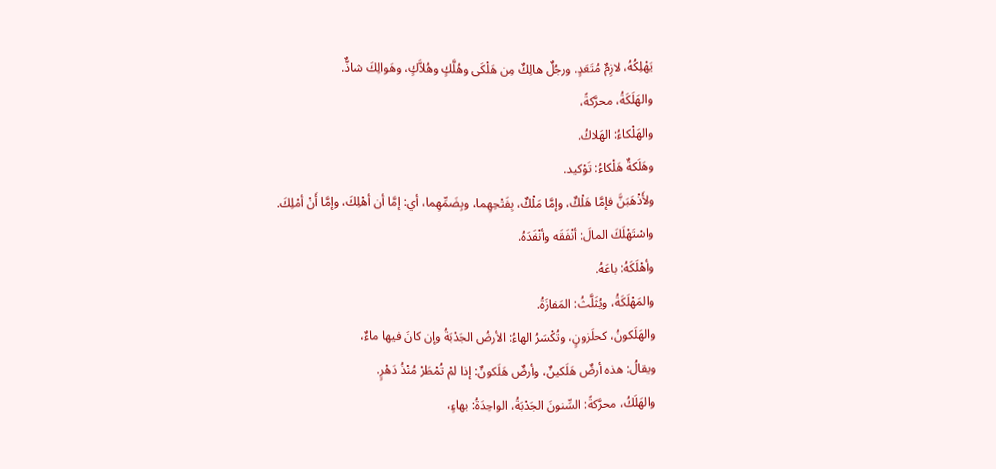يَهْلِكُهُ، لازِمٌ مُتَعَدٍ. ورجُلٌ هالِكٌ مِن هَلْكَى وهُلَّكٍ وهُلاَّكٍ، وهَوالِكَ شاذٌّ.
والهَلَكَةُ، محرَّكةً،
والهَلْكاءُ: الهَلاكُ.
وهَلَكةٌ هَلْكاءُ: تَوْكيد.
ولأَذْهَبَنَّ فإمَّا هَلْكٌ، وإمَّا مَلْكٌ، بِفَتْحِهِما، وبِضَمِّهِما، أي: إمَّا أن أهْلِكَ، وإمَّا أَنْ أمْلِكَ.
واسْتَهْلَكَ المالَ: أنْفَقَه وأنْفَدَهُ.
وأهْلَكَهُ: باعَهُ.
والمَهْلَكَةُ، ويُثَلَّثُ: المَفازَةُ.
والهَلَكونُ، كحلَزونٍ، وتُكْسَرُ الهاءُ: الأرضُ الجَدْبَةُ وإن كانَ فيها ماءٌ،
ويقالُ: هذه أرضٌ هَلَكينٌ، وأرضٌ هَلَكونٌ: إذا لمْ تُمْطَرْ مُنْذُ دَهْرٍ.
والهَلَكُ، محرَّكةً: السِّنونَ الجَدْبَةُ، الواحِدَةُ: بهاءٍ،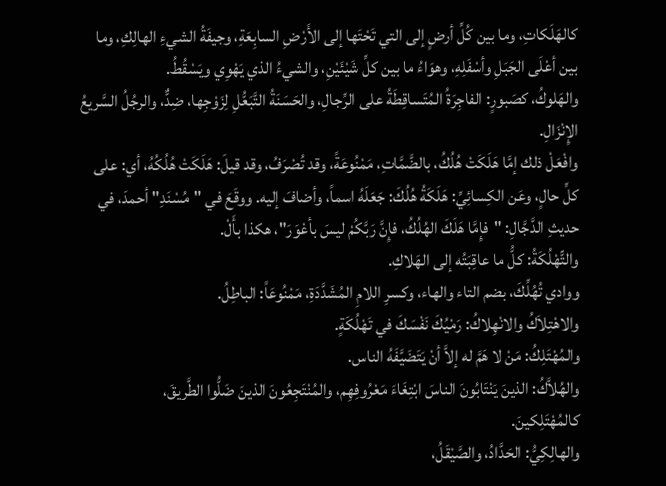كالهَلَكاتِ، وما بين كُلِّ أرضٍ إلى التي تَحْتَها إلى الأَرْضِ السابِعَةِ، وجيفَةُ الشيءِ الهالِكِ، وما بين أعْلَى الجَبَلِ وأسْفَلِهِ، وهوَاءُ ما بين كلِّ شَيْئَيْنِ، والشيءُ الذي يَهْوِي ويَسْقُطُ.
والهَلوكُ، كصَبورٍ: الفاجِرَةُ المُتَساقِطَةُ على الرِّجالِ، والحَسَنَةُ التَّبَعُّلِ لِزَوْجِها، ضِدٌّ، والرجُلُ السَّريعُ الإِنْزَالِ.
وافْعَلْ ذلك إمَّا هَلَكَتْ هُلُكُ، بالضَّمَّاتِ، مَمْنُوعَةً، وقد تُصْرَفُ، وقد قيلَ: هَلَكَتْ هُلُكُهُ، أي: على كلِّ حالٍ، وعَن الكِسائِيِّ: هَلَكَةُ هُلُكَ: جَعَلَهُ اسماً، وأضافَ إليه. ووقَعَ في "مُسْنَدِ" أحمدَ، في حديثِ الدَّجَّالِ: "فإِمَّا هَلَكَ الهُلُكُ، فإِنَّ رَبَّكُمْ ليسَ بأعْوَرَ"، هكذا بأَلْ.
والتًّهْلُكَةُ: كلُّ ما عاقِبَتُه إلى الهَلاكِ.
ووادي تُهُلِّكَ، بضم التاء والهاء، وكسرِ اللامِ المُشَدَّدَةِ، مَمْنُوعَاً: الباطِلُ.
والاهْتِلاَكُ والانْهِلاكُ: رَمْيُكَ نَفْسَكَ في تَهْلُكَةٍ.
والمُهْتَلِكُ: مَنْ لا هَمَّ له إلاَّ أنْ يَتَضَيَّفَهُ الناس.
والهُلاَّكُ: الذينَ يَنْتَابُونَ الناسَ ابْتِغَاءَ مَعْرُوفِهِم، والمُنْتَجِعُونَ الذينَ ضَلُّوا الطَّريقَ،
كالمُهْتَلِكينَ.
والهالِكِيُّ: الحَدَّادُ، والصَّيْقَلُ،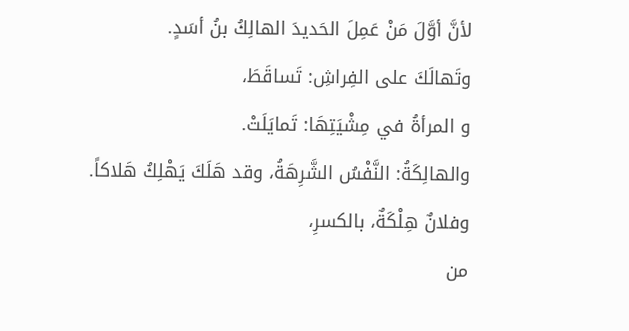لأنَّ أوَّلَ مَنْ عَمِلَ الحَديدَ الهالِكُ بنُ أسَدٍ.
وتَهالَكَ على الفِراشِ: تَساقَطَ،
و المرأةُ في مِشْيَتِهَا: تَمايَلَتْ.
والهالِكَةُ: النَّفْسُ الشَّرِهَةُ، وقد هَلَكَ يَهْلِكُ هَلاكاً.
وفلانٌ هِلْكَةٌ، بالكسرِ،
من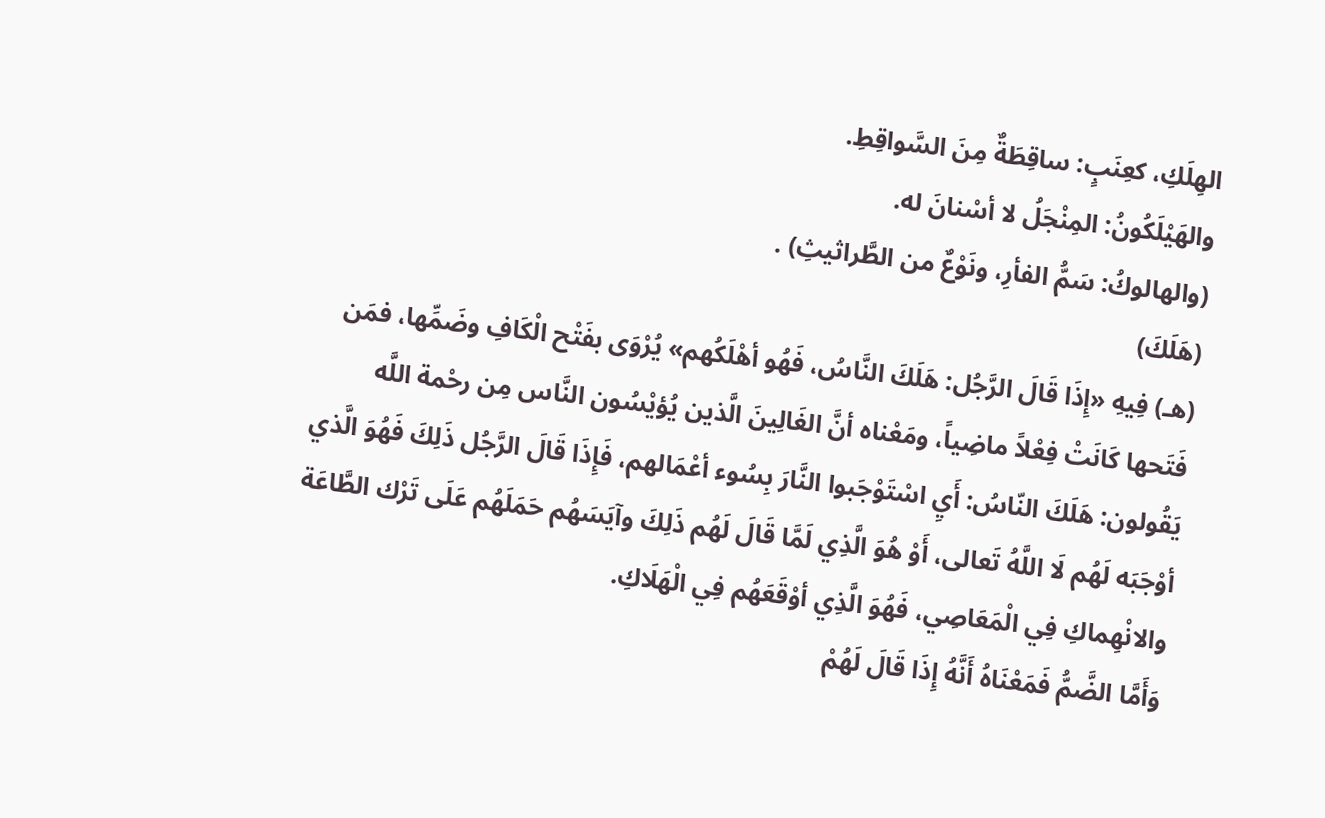الهِلَكِ، كعِنَبٍ: ساقِطَةٌ مِنَ السَّواقِطِ.
والهَيْلَكُونُ: المِنْجَلُ لا أسْنانَ له.
(والهالوكُ: سَمُّ الفأرِ، ونَوْعٌ من الطَّراثيثِ) .
(هَلَكَ)
(هـ) فِيهِ «إِذَا قَالَ الرَّجُل: هَلَكَ النَّاسُ، فَهُو أهْلَكُهم» يُرْوَى بفَتْح الْكَافِ وضَمِّها، فمَن فَتَحها كَانَتْ فِعْلاً ماضِياً، ومَعْناه أنَّ الغَالِينَ الَّذين يُؤيْسُون النَّاس مِن رحْمة اللَّه يَقُولون: هَلَكَ النّاسُ: أَيِ اسْتَوْجَبوا النَّارَ بِسُوء أعْمَالهم، فَإِذَا قَالَ الرَّجُل ذَلِكَ فَهُوَ الَّذي أوْجَبَه لَهُم لَا اللَّهُ تَعالى، أَوْ هُوَ الَّذِي لَمَّا قَالَ لَهُم ذَلِكَ وآيَسَهُم حَمَلَهُم عَلَى تَرْك الطَّاعَة والانْهِماكِ فِي الْمَعَاصِي، فَهُوَ الَّذِي أوْقَعَهُم فِي الْهَلَاكِ.
وَأَمَّا الضَّمُّ فَمَعْنَاهُ أَنَّهُ إِذَا قَالَ لَهُمْ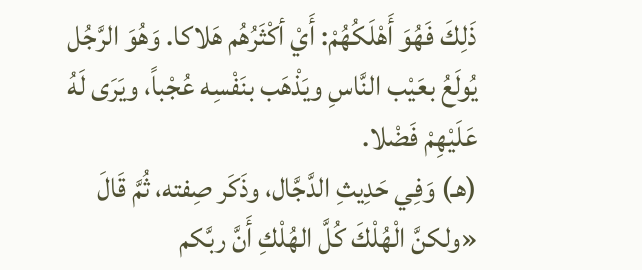ذَلِكَ فَهُوَ أَهْلَكُهُمْ: أَيْ أكْثَرُهُم هَلاكا. وَهُوَ الرَّجُل يُولَعُ بعَيْب النَّاسِ ويَذْهَب بنَفْسِه عُجْباً، ويَرَى لَهُ عَلَيْهِمْ فَضْلا.
(هـ) وَفِي حَدِيثِ الدَّجَّال، وذَكَر صِفته، ثُمَّ قَالَ «ولكنَّ الْهُلْكَ كُلَّ الهُلْكِ أَنَّ ربَّكم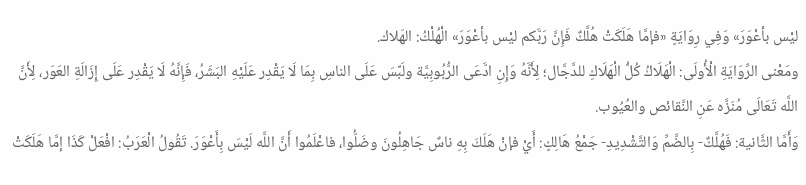ليْس بأعْوَرَ» وَفِي رِوَايَةٍ «فإمَّا هَلَكَتْ هُلَّكٌ فَإِنَّ رَبَّكم ليْس بأعْوَرَ» الْهُلْكُ: الهَلاك.
ومَعْنى الرِّوَايَةِ الْأُولَى: الْهَلَاكُ كُلُّ الْهَلَاكِ للدَّجَّال؛ لِأَنَّهُ وَإِنِ ادَّعَى الرُّبُوبِيَّة ولَبَّسَ عَلَى الناسِ بِمَا لَا يَقْدِر عَلَيْهِ البَشَرُ، فَإِنَّهُ لَا يَقْدِر عَلَى إِزَالَةِ العَوَر، لِأَنَّ اللَّه تَعَالَى مُنَزَّه عَنِ النَّقائص والعُيُوب.
وَأَمَّا الثَّانية: فَهُلَّكٌ- بِالضَّمِّ وَالتَّشْدِيدِ- جَمْعُ هَالِكٍ: أَيْ فإنْ هَلَكَ بِهِ ناسٌ جَاهِلُونَ وضَلُّوا، فاعْلَمُوا أَنَّ اللَّه لَيْسَ بِأَعْوَرَ. تَقُولُ الْعَرَبُ: افْعَلْ كَذَا إمَّا هَلَكَتْ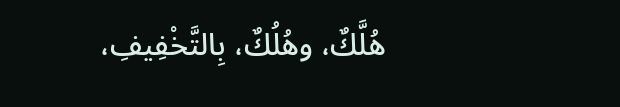هُلَّكٌ، وهُلُكٌ، بِالتَّخْفِيفِ،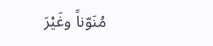مُنَوّناً وغَيْرَ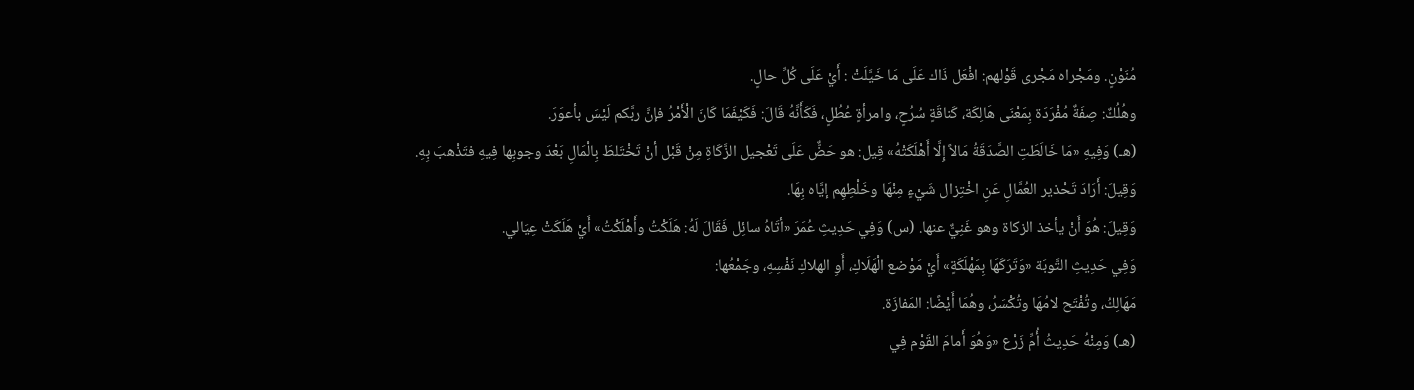مُنَوْنٍ. ومَجْراه مَجْرى قَوْلهم: افْعَل ذَاك عَلَى مَا خَيَّلَتْ : أَيْ عَلَى كُلِّ حالٍ.
وهُلُكٌ: صِفَةٌ مُفْرَدَة بِمَعْنَى هَالِكَة، كَناقَةٍ سُرُحٍ، وامرأةٍ عُطُلٍ، فَكَأَنَّهُ قَالَ: فَكَيْفَمَا كَانَ الْأَمْرُ فإنَّ ربَّكم لَيْسَ بأعوَرَ.
(هـ) وَفِيهِ «مَا خَالَطَتِ الصَّدَقَةُ مَالاً إِلَّا أَهْلَكَتْهُ» قِيل: هو حَضٌّ عَلَى تَعْجيل الزَّكَاةِ مِنْ قَبْل أنْ تَخْتَلطَ بِالْمَالِ بَعْدَ وجوبِها فِيهِ فتَذْهبَ بِهِ.
وَقِيلَ: أَرَادَ تَحْذير العُمَّالِ عَنِ اخْتِزال شَيْءٍ مِنْهَا وخَلْطِهِم إيَّاه بِهَا.
وَقِيلَ: هُوَ أَنْ يأخذ الزكاة وهو غَنِيٌّ عنها. (س) وَفِي حَدِيثِ عُمَرَ «أتَاهُ سائِل فَقَالَ لَهُ: هَلَكْتُ وأَهْلَكْتُ» أَيْ هَلَكَتْ عِيَالي.
وَفِي حَدِيثِ التَّوبَة «وَتَرَكَهَا بِمَهْلَكَةٍ» أَيْ مَوْضع الْهَلَاكِ، أَوِ الهلاكِ نَفْسِهِ، وجَمْعُها:
مَهَالِكُ، وتُفْتَح لامُهَا وتُكْسَرُ، وهُمَا أَيْضًا: المَفازَة.
(هـ) وَمِنْهُ حَدِيثُ أُمِّ زَرْع «وَهُوَ أَمامَ القَوْم فِي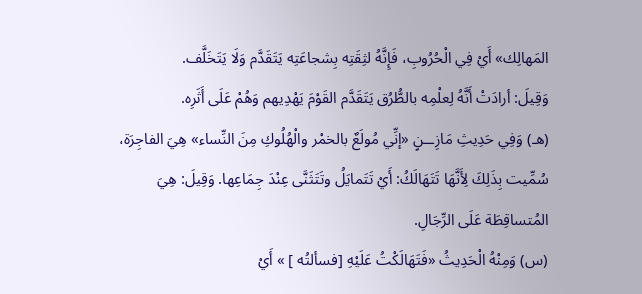المَهالِك» أَيْ فِي الْحُرُوبِ، فَإِنَّهُ لثِقَتِه بِشجاعَتِه يَتَقَدَّم وَلَا يَتَخَلَّف.
وَقِيلَ: أرادَتْ أَنَّهُ لِعلْمِه بالطُّرُق يَتَقَدَّم القَوْمَ يَهْدِيهم وَهُمْ عَلَى أَثَرِه.
(هـ) وَفِي حَدِيثِ مَازِــنٍ «إنِّي مُولَعٌ بالخمْر والْهُلُوكِ مِنَ النِّساء» هِيَ الفاجِرَة، سُمِّيت بِذَلِكَ لِأَنَّهَا تَتَهَالَكُ: أَيْ تَتَمايَلُ وتَتَثَنَّى عِنْدَ جِمَاعِها. وَقِيلَ: هِيَ المُتساقِطَة عَلَى الرِّجَالِ.
(س) وَمِنْهُ الْحَدِيثُ «فَتَهَالَكْتُ عَلَيْهِ [فسألتُه ] » أَيْ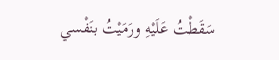سَقَطْتُ عَلَيْهِ ورَمَيْتُ بنَفْسي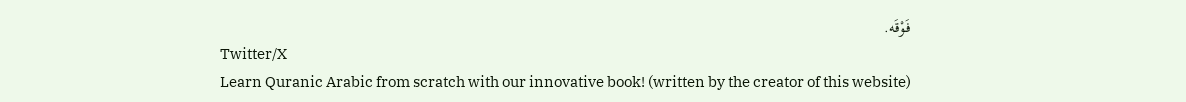فَوْقَه.
Twitter/X
Learn Quranic Arabic from scratch with our innovative book! (written by the creator of this website)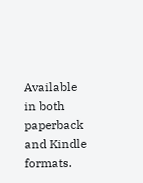Available in both paperback and Kindle formats.